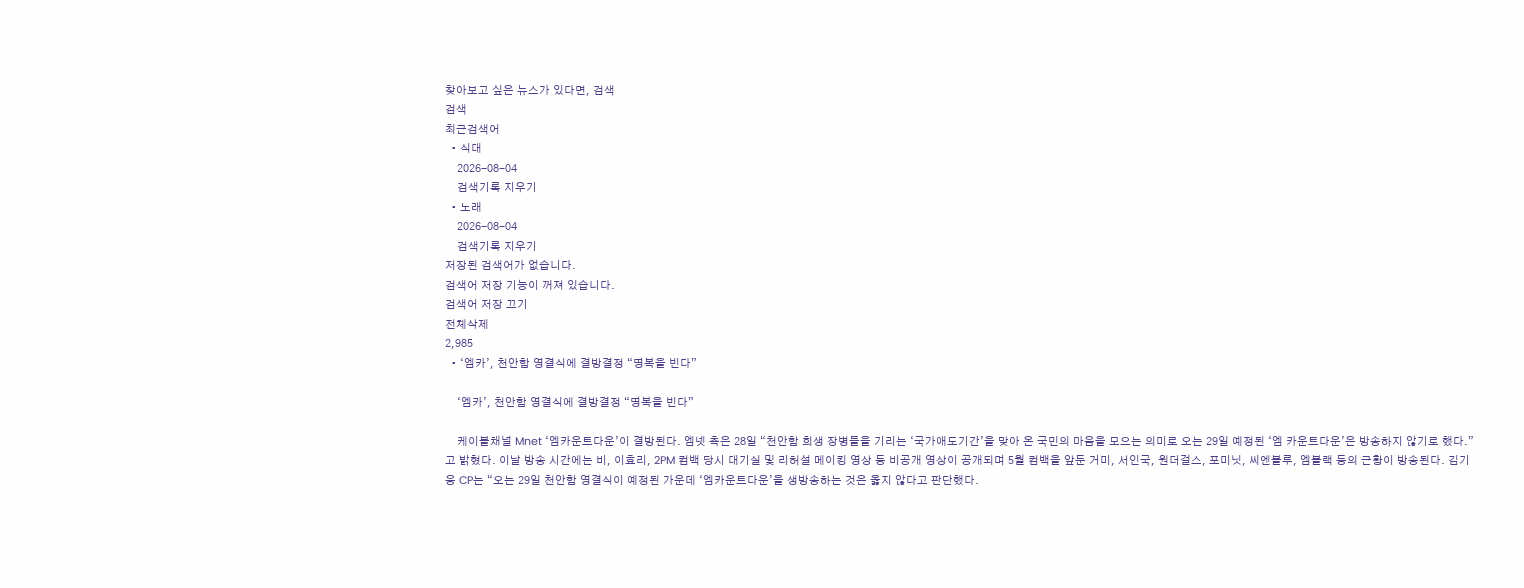찾아보고 싶은 뉴스가 있다면, 검색
검색
최근검색어
  • 식대
    2026-08-04
    검색기록 지우기
  • 노래
    2026-08-04
    검색기록 지우기
저장된 검색어가 없습니다.
검색어 저장 기능이 꺼져 있습니다.
검색어 저장 끄기
전체삭제
2,985
  • ‘엠카’, 천안함 영결식에 결방결정 “명복을 빈다”

    ‘엠카’, 천안함 영결식에 결방결정 “명복을 빈다”

    케이블채널 Mnet ‘엠카운트다운’이 결방된다. 엠넷 측은 28일 “천안함 희생 장병들을 기리는 ‘국가애도기간’을 맞아 온 국민의 마음을 모으는 의미로 오는 29일 예정된 ‘엠 카운트다운’은 방송하지 않기로 했다.”고 밝혔다. 이날 방송 시간에는 비, 이효리, 2PM 컴백 당시 대기실 및 리허설 메이킹 영상 등 비공개 영상이 공개되며 5월 컴백을 앞둔 거미, 서인국, 원더걸스, 포미닛, 씨엔블루, 엠블랙 등의 근황이 방송된다. 김기웅 CP는 “오는 29일 천안함 영결식이 예정된 가운데 ‘엠카운트다운’을 생방송하는 것은 옳지 않다고 판단했다.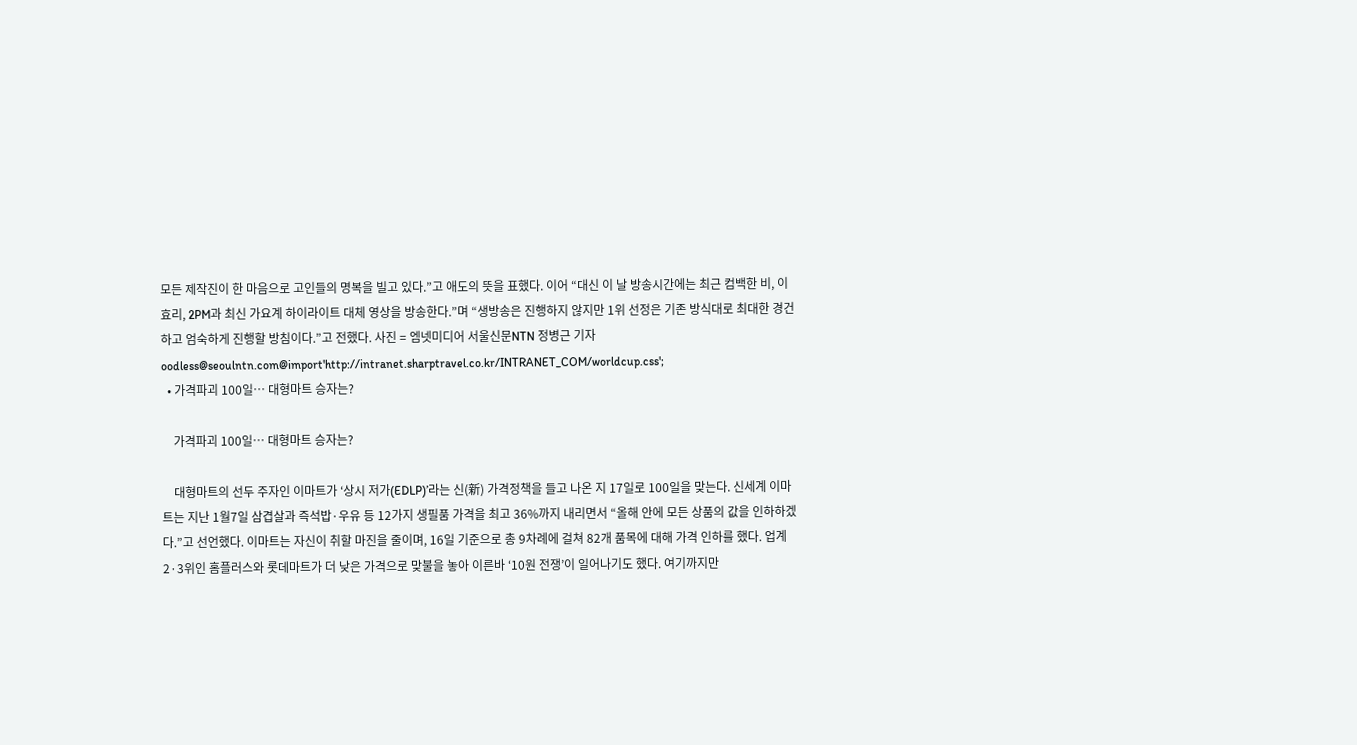모든 제작진이 한 마음으로 고인들의 명복을 빌고 있다.”고 애도의 뜻을 표했다. 이어 “대신 이 날 방송시간에는 최근 컴백한 비, 이효리, 2PM과 최신 가요계 하이라이트 대체 영상을 방송한다.”며 “생방송은 진행하지 않지만 1위 선정은 기존 방식대로 최대한 경건하고 엄숙하게 진행할 방침이다.”고 전했다. 사진 = 엠넷미디어 서울신문NTN 정병근 기자 oodless@seoulntn.com@import'http://intranet.sharptravel.co.kr/INTRANET_COM/worldcup.css';
  • 가격파괴 100일… 대형마트 승자는?

    가격파괴 100일… 대형마트 승자는?

    대형마트의 선두 주자인 이마트가 ‘상시 저가(EDLP)’라는 신(新) 가격정책을 들고 나온 지 17일로 100일을 맞는다. 신세계 이마트는 지난 1월7일 삼겹살과 즉석밥·우유 등 12가지 생필품 가격을 최고 36%까지 내리면서 “올해 안에 모든 상품의 값을 인하하겠다.”고 선언했다. 이마트는 자신이 취할 마진을 줄이며, 16일 기준으로 총 9차례에 걸쳐 82개 품목에 대해 가격 인하를 했다. 업계 2·3위인 홈플러스와 롯데마트가 더 낮은 가격으로 맞불을 놓아 이른바 ‘10원 전쟁’이 일어나기도 했다. 여기까지만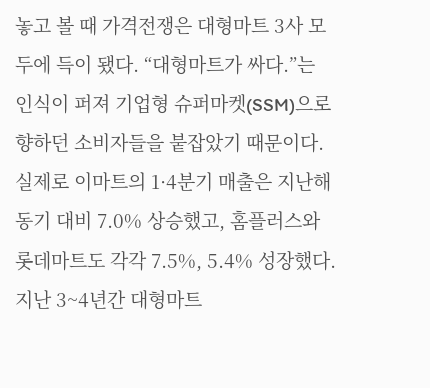놓고 볼 때 가격전쟁은 대형마트 3사 모두에 득이 됐다. “대형마트가 싸다.”는 인식이 퍼져 기업형 슈퍼마켓(SSM)으로 향하던 소비자들을 붙잡았기 때문이다. 실제로 이마트의 1·4분기 매출은 지난해 동기 대비 7.0% 상승했고, 홈플러스와 롯데마트도 각각 7.5%, 5.4% 성장했다. 지난 3~4년간 대형마트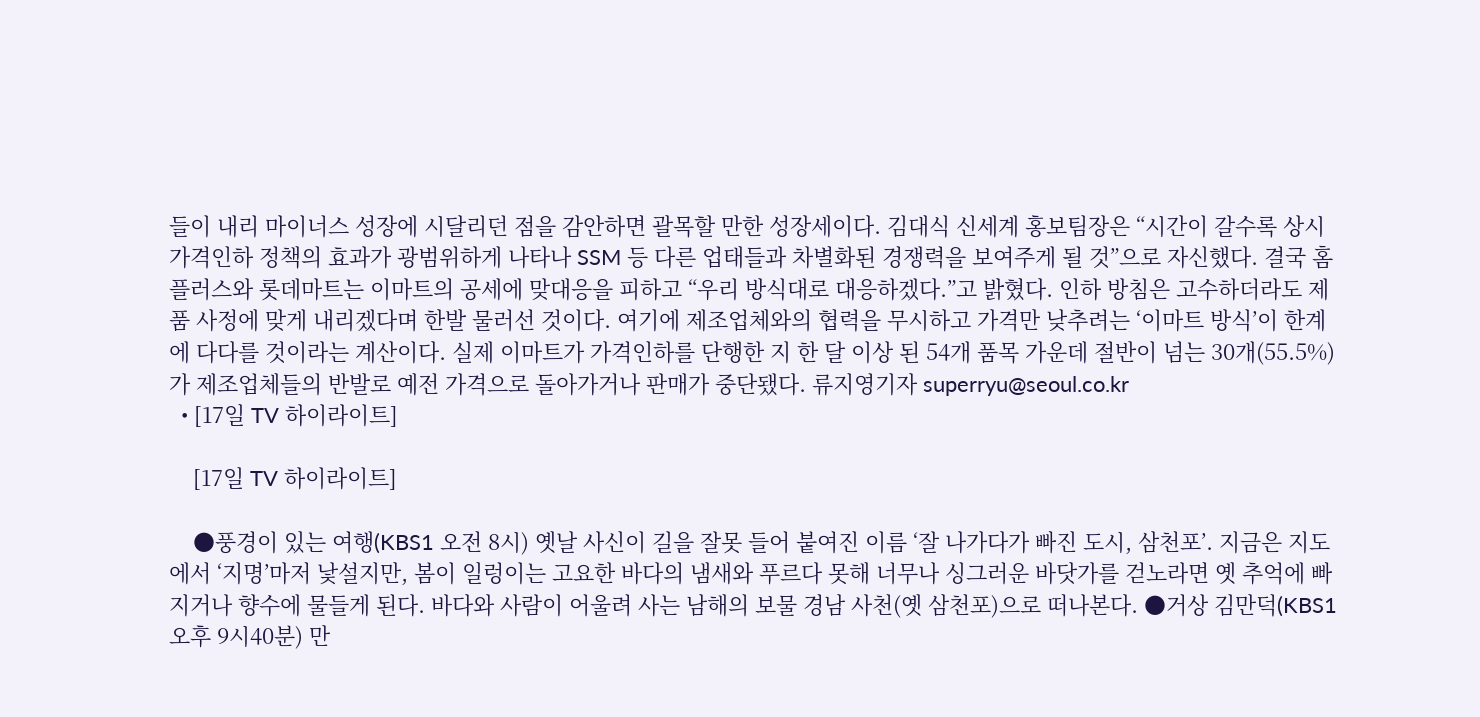들이 내리 마이너스 성장에 시달리던 점을 감안하면 괄목할 만한 성장세이다. 김대식 신세계 홍보팀장은 “시간이 갈수록 상시 가격인하 정책의 효과가 광범위하게 나타나 SSM 등 다른 업태들과 차별화된 경쟁력을 보여주게 될 것”으로 자신했다. 결국 홈플러스와 롯데마트는 이마트의 공세에 맞대응을 피하고 “우리 방식대로 대응하겠다.”고 밝혔다. 인하 방침은 고수하더라도 제품 사정에 맞게 내리겠다며 한발 물러선 것이다. 여기에 제조업체와의 협력을 무시하고 가격만 낮추려는 ‘이마트 방식’이 한계에 다다를 것이라는 계산이다. 실제 이마트가 가격인하를 단행한 지 한 달 이상 된 54개 품목 가운데 절반이 넘는 30개(55.5%)가 제조업체들의 반발로 예전 가격으로 돌아가거나 판매가 중단됐다. 류지영기자 superryu@seoul.co.kr
  • [17일 TV 하이라이트]

    [17일 TV 하이라이트]

    ●풍경이 있는 여행(KBS1 오전 8시) 옛날 사신이 길을 잘못 들어 붙여진 이름 ‘잘 나가다가 빠진 도시, 삼천포’. 지금은 지도에서 ‘지명’마저 낯설지만, 봄이 일렁이는 고요한 바다의 냄새와 푸르다 못해 너무나 싱그러운 바닷가를 걷노라면 옛 추억에 빠지거나 향수에 물들게 된다. 바다와 사람이 어울려 사는 남해의 보물 경남 사천(옛 삼천포)으로 떠나본다. ●거상 김만덕(KBS1 오후 9시40분) 만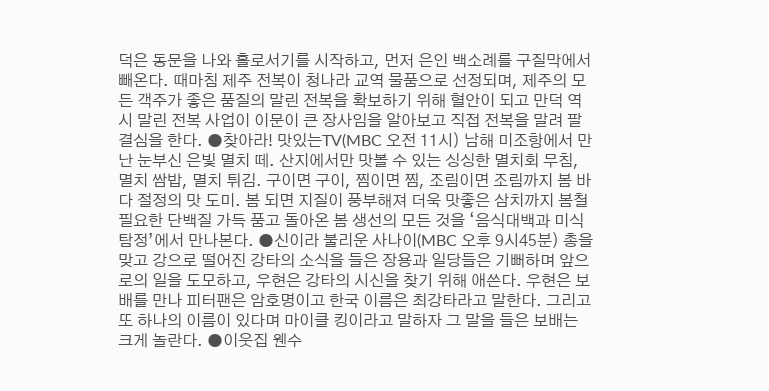덕은 동문을 나와 홀로서기를 시작하고, 먼저 은인 백소례를 구질막에서 빼온다. 때마침 제주 전복이 청나라 교역 물품으로 선정되며, 제주의 모든 객주가 좋은 품질의 말린 전복을 확보하기 위해 혈안이 되고 만덕 역시 말린 전복 사업이 이문이 큰 장사임을 알아보고 직접 전복을 말려 팔 결심을 한다. ●찾아라! 맛있는TV(MBC 오전 11시) 남해 미조항에서 만난 눈부신 은빛 멸치 떼. 산지에서만 맛볼 수 있는 싱싱한 멸치회 무침, 멸치 쌈밥, 멸치 튀김. 구이면 구이, 찜이면 찜, 조림이면 조림까지 봄 바다 절정의 맛 도미. 봄 되면 지질이 풍부해져 더욱 맛좋은 삼치까지 봄철 필요한 단백질 가득 품고 돌아온 봄 생선의 모든 것을 ‘음식대백과 미식탐정’에서 만나본다. ●신이라 불리운 사나이(MBC 오후 9시45분) 총을 맞고 강으로 떨어진 강타의 소식을 들은 장용과 일당들은 기뻐하며 앞으로의 일을 도모하고, 우현은 강타의 시신을 찾기 위해 애쓴다. 우현은 보배를 만나 피터팬은 암호명이고 한국 이름은 최강타라고 말한다. 그리고 또 하나의 이름이 있다며 마이클 킹이라고 말하자 그 말을 들은 보배는 크게 놀란다. ●이웃집 웬수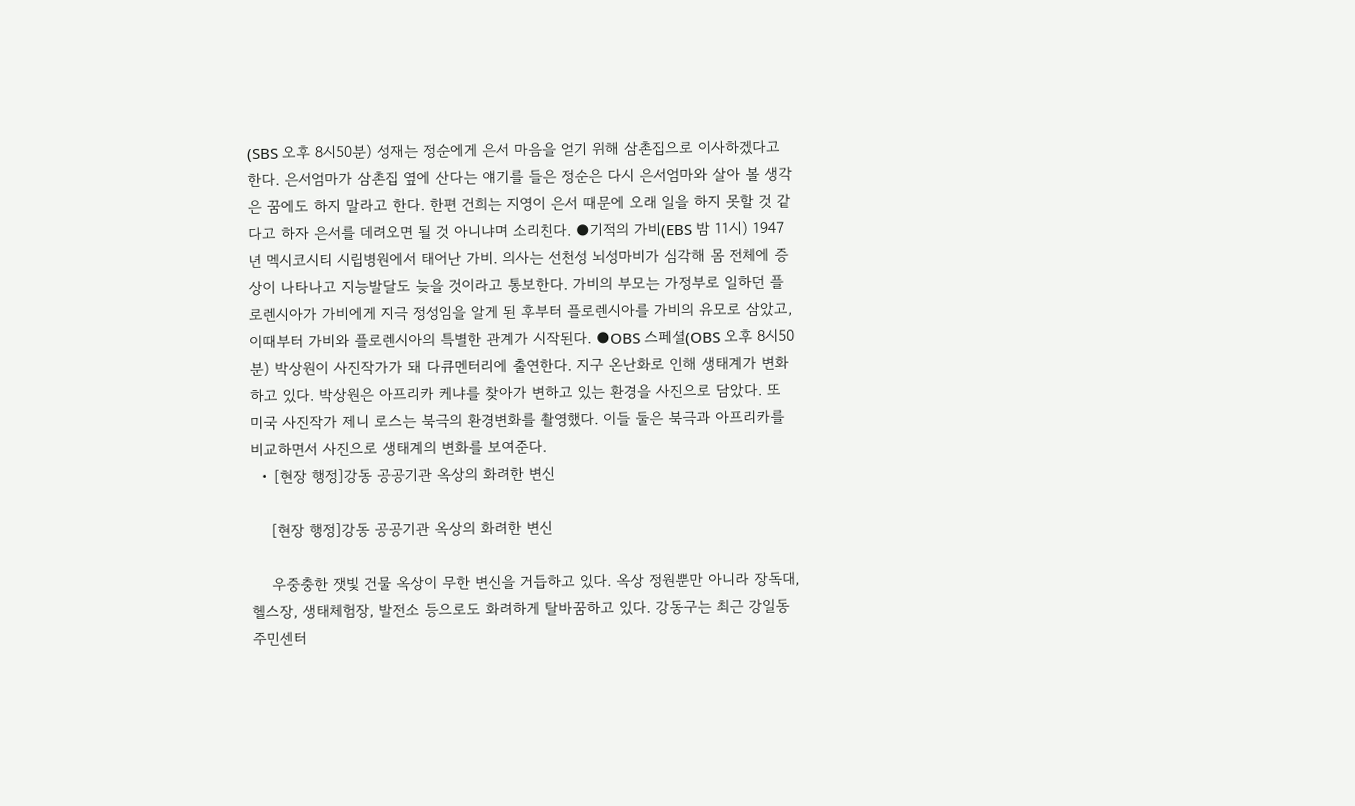(SBS 오후 8시50분) 성재는 정순에게 은서 마음을 얻기 위해 삼촌집으로 이사하겠다고 한다. 은서엄마가 삼촌집 옆에 산다는 얘기를 들은 정순은 다시 은서엄마와 살아 볼 생각은 꿈에도 하지 말라고 한다. 한편 건희는 지영이 은서 때문에 오래 일을 하지 못할 것 같다고 하자 은서를 데려오면 될 것 아니냐며 소리친다. ●기적의 가비(EBS 밤 11시) 1947년 멕시코시티 시립병원에서 태어난 가비. 의사는 선천성 뇌성마비가 심각해 몸 전체에 증상이 나타나고 지능발달도 늦을 것이라고 통보한다. 가비의 부모는 가정부로 일하던 플로렌시아가 가비에게 지극 정성임을 알게 된 후부터 플로렌시아를 가비의 유모로 삼았고, 이때부터 가비와 플로렌시아의 특별한 관계가 시작된다. ●OBS 스페셜(OBS 오후 8시50분) 박상원이 사진작가가 돼 다큐멘터리에 출연한다. 지구 온난화로 인해 생태계가 변화하고 있다. 박상원은 아프리카 케냐를 찾아가 변하고 있는 환경을 사진으로 담았다. 또 미국 사진작가 제니 로스는 북극의 환경변화를 촬영했다. 이들 둘은 북극과 아프리카를 비교하면서 사진으로 생태계의 변화를 보여준다.
  • [현장 행정]강동 공공기관 옥상의 화려한 변신

    [현장 행정]강동 공공기관 옥상의 화려한 변신

    우중충한 잿빛 건물 옥상이 무한 변신을 거듭하고 있다. 옥상 정원뿐만 아니라 장독대, 헬스장, 생태체험장, 발전소 등으로도 화려하게 탈바꿈하고 있다. 강동구는 최근 강일동 주민센터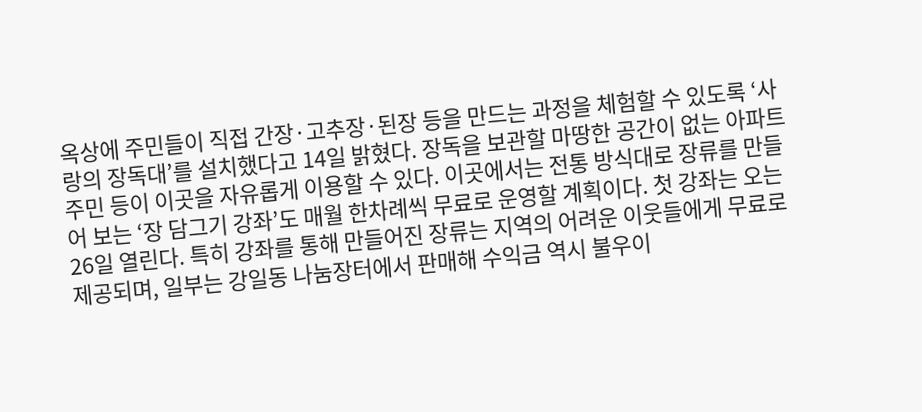옥상에 주민들이 직접 간장·고추장·된장 등을 만드는 과정을 체험할 수 있도록 ‘사랑의 장독대’를 설치했다고 14일 밝혔다. 장독을 보관할 마땅한 공간이 없는 아파트 주민 등이 이곳을 자유롭게 이용할 수 있다. 이곳에서는 전통 방식대로 장류를 만들어 보는 ‘장 담그기 강좌’도 매월 한차례씩 무료로 운영할 계획이다. 첫 강좌는 오는 26일 열린다. 특히 강좌를 통해 만들어진 장류는 지역의 어려운 이웃들에게 무료로 제공되며, 일부는 강일동 나눔장터에서 판매해 수익금 역시 불우이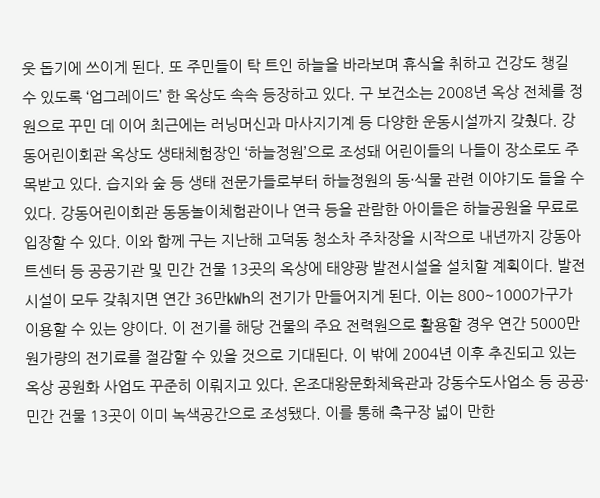웃 돕기에 쓰이게 된다. 또 주민들이 탁 트인 하늘을 바라보며 휴식을 취하고 건강도 챙길 수 있도록 ‘업그레이드’ 한 옥상도 속속 등장하고 있다. 구 보건소는 2008년 옥상 전체를 정원으로 꾸민 데 이어 최근에는 러닝머신과 마사지기계 등 다양한 운동시설까지 갖췄다. 강동어린이회관 옥상도 생태체험장인 ‘하늘정원’으로 조성돼 어린이들의 나들이 장소로도 주목받고 있다. 습지와 숲 등 생태 전문가들로부터 하늘정원의 동·식물 관련 이야기도 들을 수 있다. 강동어린이회관 동동놀이체험관이나 연극 등을 관람한 아이들은 하늘공원을 무료로 입장할 수 있다. 이와 함께 구는 지난해 고덕동 청소차 주차장을 시작으로 내년까지 강동아트센터 등 공공기관 및 민간 건물 13곳의 옥상에 태양광 발전시설을 설치할 계획이다. 발전시설이 모두 갖춰지면 연간 36만㎾h의 전기가 만들어지게 된다. 이는 800~1000가구가 이용할 수 있는 양이다. 이 전기를 해당 건물의 주요 전력원으로 활용할 경우 연간 5000만원가량의 전기료를 절감할 수 있을 것으로 기대된다. 이 밖에 2004년 이후 추진되고 있는 옥상 공원화 사업도 꾸준히 이뤄지고 있다. 온조대왕문화체육관과 강동수도사업소 등 공공·민간 건물 13곳이 이미 녹색공간으로 조성됐다. 이를 통해 축구장 넓이 만한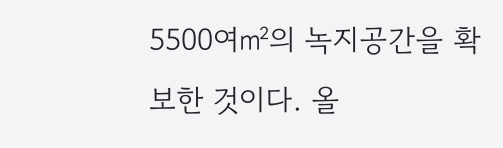5500여㎡의 녹지공간을 확보한 것이다. 올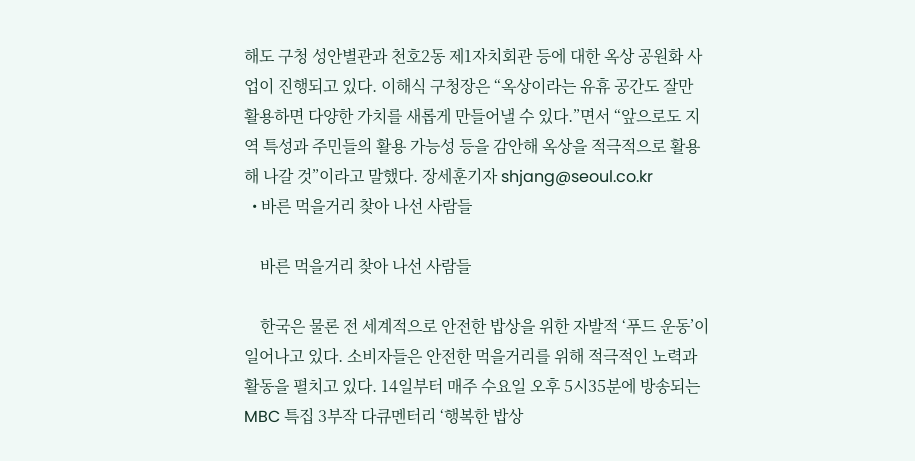해도 구청 성안별관과 천호2동 제1자치회관 등에 대한 옥상 공원화 사업이 진행되고 있다. 이해식 구청장은 “옥상이라는 유휴 공간도 잘만 활용하면 다양한 가치를 새롭게 만들어낼 수 있다.”면서 “앞으로도 지역 특성과 주민들의 활용 가능성 등을 감안해 옥상을 적극적으로 활용해 나갈 것”이라고 말했다. 장세훈기자 shjang@seoul.co.kr
  • 바른 먹을거리 찾아 나선 사람들

    바른 먹을거리 찾아 나선 사람들

    한국은 물론 전 세계적으로 안전한 밥상을 위한 자발적 ‘푸드 운동’이 일어나고 있다. 소비자들은 안전한 먹을거리를 위해 적극적인 노력과 활동을 펼치고 있다. 14일부터 매주 수요일 오후 5시35분에 방송되는 MBC 특집 3부작 다큐멘터리 ‘행복한 밥상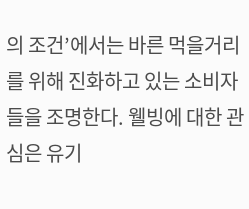의 조건’에서는 바른 먹을거리를 위해 진화하고 있는 소비자들을 조명한다. 웰빙에 대한 관심은 유기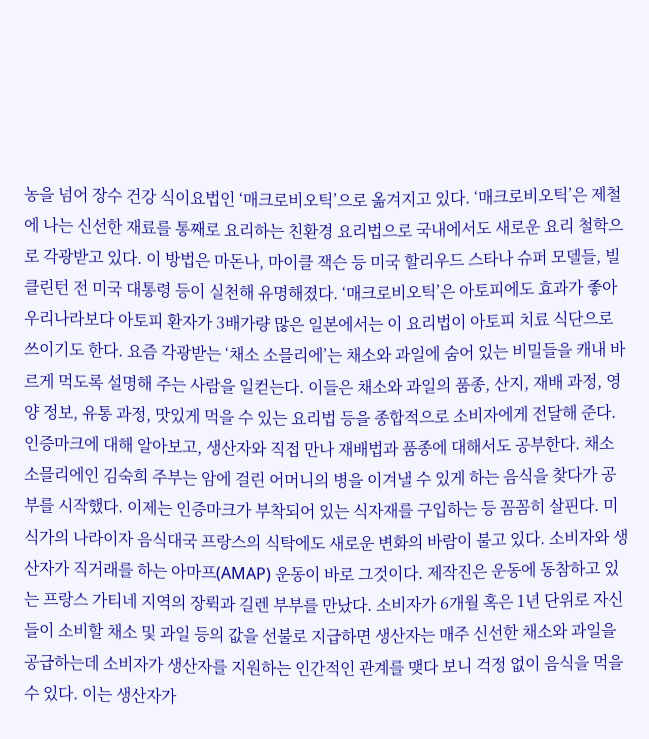농을 넘어 장수 건강 식이요법인 ‘매크로비오틱’으로 옮겨지고 있다. ‘매크로비오틱’은 제철에 나는 신선한 재료를 통째로 요리하는 친환경 요리법으로 국내에서도 새로운 요리 철학으로 각광받고 있다. 이 방법은 마돈나, 마이클 잭슨 등 미국 할리우드 스타나 슈퍼 모델들, 빌 클린턴 전 미국 대통령 등이 실천해 유명해졌다. ‘매크로비오틱’은 아토피에도 효과가 좋아 우리나라보다 아토피 환자가 3배가량 많은 일본에서는 이 요리법이 아토피 치료 식단으로 쓰이기도 한다. 요즘 각광받는 ‘채소 소믈리에’는 채소와 과일에 숨어 있는 비밀들을 캐내 바르게 먹도록 설명해 주는 사람을 일컫는다. 이들은 채소와 과일의 품종, 산지, 재배 과정, 영양 정보, 유통 과정, 맛있게 먹을 수 있는 요리법 등을 종합적으로 소비자에게 전달해 준다. 인증마크에 대해 알아보고, 생산자와 직접 만나 재배법과 품종에 대해서도 공부한다. 채소 소믈리에인 김숙희 주부는 암에 걸린 어머니의 병을 이겨낼 수 있게 하는 음식을 찾다가 공부를 시작했다. 이제는 인증마크가 부착되어 있는 식자재를 구입하는 등 꼼꼼히 살핀다. 미식가의 나라이자 음식대국 프랑스의 식탁에도 새로운 변화의 바람이 불고 있다. 소비자와 생산자가 직거래를 하는 아마프(AMAP) 운동이 바로 그것이다. 제작진은 운동에 동참하고 있는 프랑스 가티네 지역의 장뤽과 길렌 부부를 만났다. 소비자가 6개월 혹은 1년 단위로 자신들이 소비할 채소 및 과일 등의 값을 선불로 지급하면 생산자는 매주 신선한 채소와 과일을 공급하는데 소비자가 생산자를 지원하는 인간적인 관계를 맺다 보니 걱정 없이 음식을 먹을 수 있다. 이는 생산자가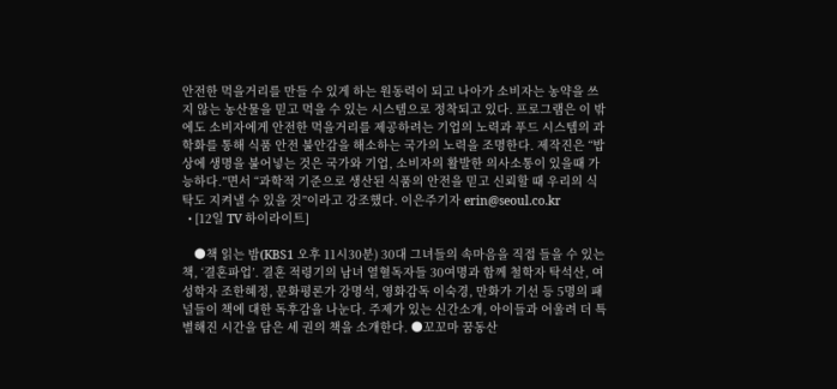안전한 먹을거리를 만들 수 있게 하는 원동력이 되고 나아가 소비자는 농약을 쓰지 않는 농산물을 믿고 먹을 수 있는 시스템으로 정착되고 있다. 프로그램은 이 밖에도 소비자에게 안전한 먹을거리를 제공하려는 기업의 노력과 푸드 시스템의 과학화를 통해 식품 안전 불안감을 해소하는 국가의 노력을 조명한다. 제작진은 “밥상에 생명을 불어넣는 것은 국가와 기업, 소비자의 활발한 의사소통이 있을때 가능하다.”면서 “과학적 기준으로 생산된 식품의 안전을 믿고 신뢰할 때 우리의 식탁도 지켜낼 수 있을 것”이라고 강조했다. 이은주기자 erin@seoul.co.kr
  • [12일 TV 하이라이트]

    ●책 읽는 밤(KBS1 오후 11시30분) 30대 그녀들의 속마음을 직접 들을 수 있는 책, ‘결혼파업’. 결혼 적령기의 남녀 열혈독자들 30여명과 함께 철학자 탁석산, 여성학자 조한혜정, 문화평론가 강명석, 영화감독 이숙경, 만화가 기선 등 5명의 패널들이 책에 대한 독후감을 나눈다. 주제가 있는 신간소개, 아이들과 어울려 더 특별해진 시간을 담은 세 권의 책을 소개한다. ●꼬꼬마 꿈동산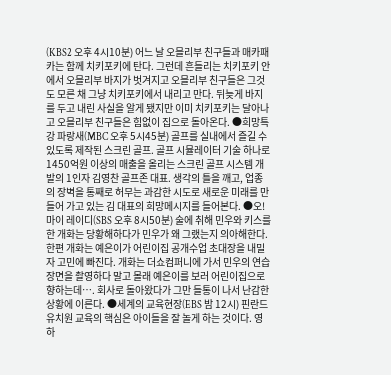(KBS2 오후 4시10분) 어느 날 오믈리부 친구들과 매카패카는 함께 치키포키에 탄다. 그런데 흔들리는 치키포키 안에서 오믈리부 바지가 벗겨지고 오믈리부 친구들은 그것도 모른 채 그냥 치키포키에서 내리고 만다. 뒤늦게 바지를 두고 내린 사실을 알게 됐지만 이미 치키포키는 달아나고 오믈리부 친구들은 힘없이 집으로 돌아온다. ●희망특강 파랑새(MBC 오후 5시45분) 골프를 실내에서 즐길 수 있도록 제작된 스크린 골프. 골프 시뮬레이터 기술 하나로 1450억원 이상의 매출을 올리는 스크린 골프 시스템 개발의 1인자 김영찬 골프존 대표. 생각의 틀을 깨고, 업종의 장벽을 통째로 허무는 과감한 시도로 새로운 미래를 만들어 가고 있는 김 대표의 희망메시지를 들어본다. ●오! 마이 레이디(SBS 오후 8시50분) 술에 취해 민우와 키스를 한 개화는 당황해하다가 민우가 왜 그랬는지 의아해한다. 한편 개화는 예은이가 어린이집 공개수업 초대장을 내밀자 고민에 빠진다. 개화는 더쇼컴퍼니에 가서 민우의 연습장면을 촬영하다 말고 몰래 예은이를 보러 어린이집으로 향하는데…. 회사로 돌아왔다가 그만 들통이 나서 난감한 상황에 이른다. ●세계의 교육현장(EBS 밤 12시) 핀란드 유치원 교육의 핵심은 아이들을 잘 놀게 하는 것이다. 영하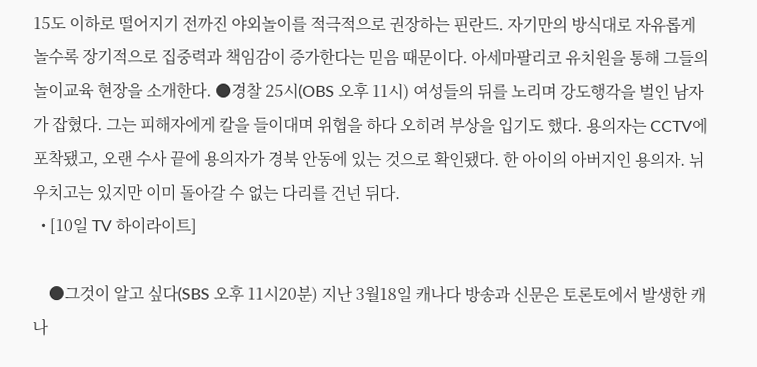15도 이하로 떨어지기 전까진 야외놀이를 적극적으로 권장하는 핀란드. 자기만의 방식대로 자유롭게 놀수록 장기적으로 집중력과 책임감이 증가한다는 믿음 때문이다. 아세마팔리코 유치원을 통해 그들의 놀이교육 현장을 소개한다. ●경찰 25시(OBS 오후 11시) 여성들의 뒤를 노리며 강도행각을 벌인 남자가 잡혔다. 그는 피해자에게 칼을 들이대며 위협을 하다 오히려 부상을 입기도 했다. 용의자는 CCTV에 포착됐고, 오랜 수사 끝에 용의자가 경북 안동에 있는 것으로 확인됐다. 한 아이의 아버지인 용의자. 뉘우치고는 있지만 이미 돌아갈 수 없는 다리를 건넌 뒤다.
  • [10일 TV 하이라이트]

    ●그것이 알고 싶다(SBS 오후 11시20분) 지난 3월18일 캐나다 방송과 신문은 토론토에서 발생한 캐나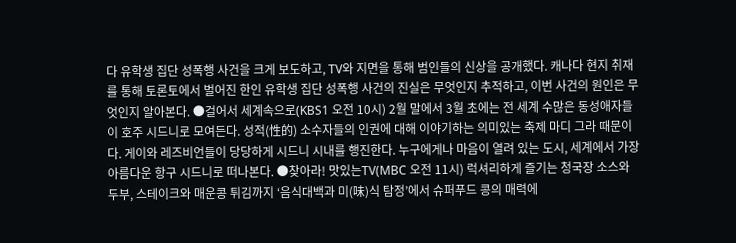다 유학생 집단 성폭행 사건을 크게 보도하고, TV와 지면을 통해 범인들의 신상을 공개했다. 캐나다 현지 취재를 통해 토론토에서 벌어진 한인 유학생 집단 성폭행 사건의 진실은 무엇인지 추적하고, 이번 사건의 원인은 무엇인지 알아본다. ●걸어서 세계속으로(KBS1 오전 10시) 2월 말에서 3월 초에는 전 세계 수많은 동성애자들이 호주 시드니로 모여든다. 성적(性的) 소수자들의 인권에 대해 이야기하는 의미있는 축제 마디 그라 때문이다. 게이와 레즈비언들이 당당하게 시드니 시내를 행진한다. 누구에게나 마음이 열려 있는 도시, 세계에서 가장 아름다운 항구 시드니로 떠나본다. ●찾아라! 맛있는TV(MBC 오전 11시) 럭셔리하게 즐기는 청국장 소스와 두부, 스테이크와 매운콩 튀김까지 ‘음식대백과 미(味)식 탐정’에서 슈퍼푸드 콩의 매력에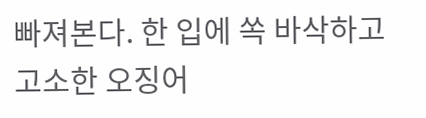빠져본다. 한 입에 쏙 바삭하고 고소한 오징어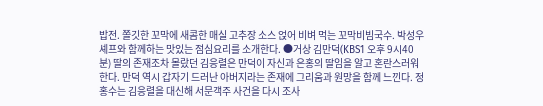밥전. 쫄깃한 꼬막에 새콤한 매실 고추장 소스 얹어 비벼 먹는 꼬막비빔국수. 박성우 셰프와 함께하는 맛있는 점심요리를 소개한다. ●거상 김만덕(KBS1 오후 9시40분) 딸의 존재조차 몰랐던 김응렬은 만덕이 자신과 은홍의 딸임을 알고 혼란스러워한다. 만덕 역시 갑자기 드러난 아버지라는 존재에 그리움과 원망을 함께 느낀다. 정홍수는 김응렬을 대신해 서문객주 사건을 다시 조사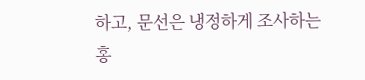하고, 문선은 냉정하게 조사하는 홍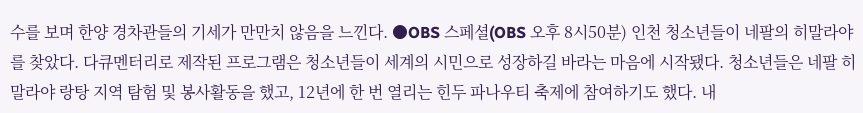수를 보며 한양 경차관들의 기세가 만만치 않음을 느낀다. ●OBS 스페셜(OBS 오후 8시50분) 인천 청소년들이 네팔의 히말라야를 찾았다. 다큐멘터리로 제작된 프로그램은 청소년들이 세계의 시민으로 성장하길 바라는 마음에 시작됐다. 청소년들은 네팔 히말라야 랑탕 지역 탐험 및 봉사활동을 했고, 12년에 한 번 열리는 힌두 파나우티 축제에 참여하기도 했다. 내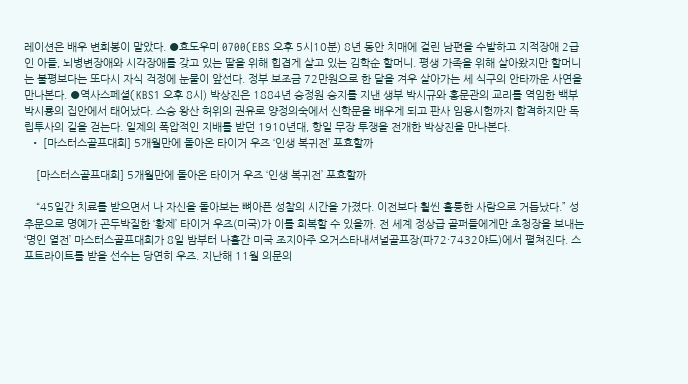레이션은 배우 변희봉이 맡았다. ●효도우미 0700(EBS 오후 5시10분) 8년 동안 치매에 걸린 남편을 수발하고 지적장애 2급인 아들, 뇌병변장애와 시각장애를 갖고 있는 딸을 위해 힙겹게 살고 있는 김학순 할머니. 평생 가족을 위해 살아왔지만 할머니는 불평보다는 또다시 자식 걱정에 눈물이 앞선다. 정부 보조금 72만원으로 한 달을 겨우 살아가는 세 식구의 안타까운 사연을 만나본다. ●역사스페셜(KBS1 오후 8시) 박상진은 1884년 승정원 승지를 지낸 생부 박시규와 홍문관의 교리를 역임한 백부 박시룡의 집안에서 태어났다. 스승 왕산 허위의 권유로 양정의숙에서 신학문을 배우게 되고 판사 임용시험까지 합격하지만 독립투사의 길을 걷는다. 일제의 폭압적인 지배를 받던 1910년대, 항일 무장 투쟁을 전개한 박상진을 만나본다.
  • [마스터스골프대회] 5개월만에 돌아온 타이거 우즈 ‘인생 복귀전’ 포효할까

    [마스터스골프대회] 5개월만에 돌아온 타이거 우즈 ‘인생 복귀전’ 포효할까

    “45일간 치료를 받으면서 나 자신을 돌아보는 뼈아픈 성찰의 시간을 가졌다. 이전보다 훨씬 훌륭한 사람으로 거듭났다.” 성추문으로 명예가 곤두박질한 ‘황제’ 타이거 우즈(미국)가 이를 회복할 수 있을까. 전 세계 정상급 골퍼들에게만 초청장을 보내는 ‘명인 열전’ 마스터스골프대회가 8일 밤부터 나흘간 미국 조지아주 오거스타내셔널골프장(파72·7432야드)에서 펼쳐진다. 스포트라이트를 받을 선수는 당연히 우즈. 지난해 11월 의문의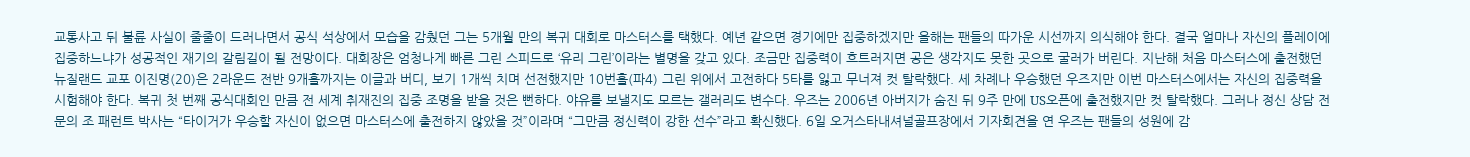교통사고 뒤 불륜 사실이 줄줄이 드러나면서 공식 석상에서 모습을 감췄던 그는 5개월 만의 복귀 대회로 마스터스를 택했다. 예년 같으면 경기에만 집중하겠지만 올해는 팬들의 따가운 시선까지 의식해야 한다. 결국 얼마나 자신의 플레이에 집중하느냐가 성공적인 재기의 갈림길이 될 전망이다. 대회장은 엄청나게 빠른 그린 스피드로 ‘유리 그린’이라는 별명을 갖고 있다. 조금만 집중력이 흐트러지면 공은 생각지도 못한 곳으로 굴러가 버린다. 지난해 처음 마스터스에 출전했던 뉴질랜드 교포 이진명(20)은 2라운드 전반 9개홀까지는 이글과 버디, 보기 1개씩 치며 선전했지만 10번홀(파4) 그린 위에서 고전하다 5타를 잃고 무너져 컷 탈락했다. 세 차례나 우승했던 우즈지만 이번 마스터스에서는 자신의 집중력을 시험해야 한다. 복귀 첫 번째 공식대회인 만큼 전 세계 취재진의 집중 조명을 받을 것은 뻔하다. 야유를 보낼지도 모르는 갤러리도 변수다. 우즈는 2006년 아버지가 숨진 뒤 9주 만에 US오픈에 출전했지만 컷 탈락했다. 그러나 정신 상담 전문의 조 패런트 박사는 “타이거가 우승할 자신이 없으면 마스터스에 출전하지 않았을 것”이라며 “그만큼 정신력이 강한 선수”라고 확신했다. 6일 오거스타내셔널골프장에서 기자회견을 연 우즈는 팬들의 성원에 감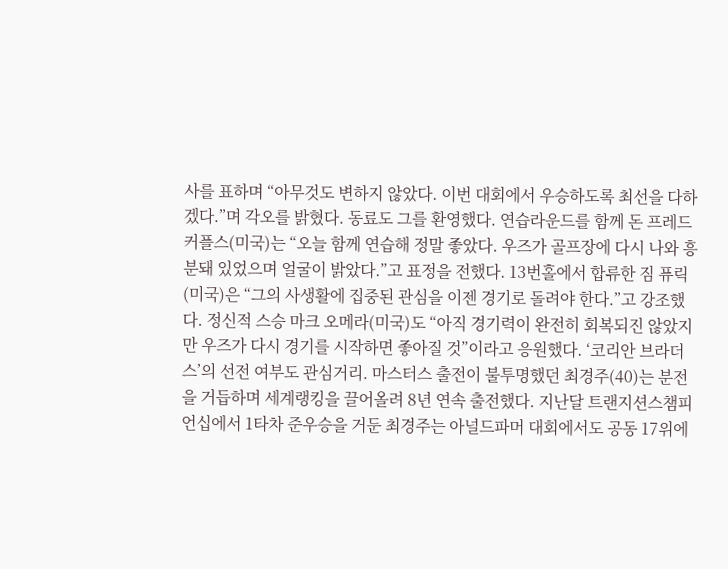사를 표하며 “아무것도 변하지 않았다. 이번 대회에서 우승하도록 최선을 다하겠다.”며 각오를 밝혔다. 동료도 그를 환영했다. 연습라운드를 함께 돈 프레드 커플스(미국)는 “오늘 함께 연습해 정말 좋았다. 우즈가 골프장에 다시 나와 흥분돼 있었으며 얼굴이 밝았다.”고 표정을 전했다. 13번홀에서 합류한 짐 퓨릭(미국)은 “그의 사생활에 집중된 관심을 이젠 경기로 돌려야 한다.”고 강조했다. 정신적 스승 마크 오메라(미국)도 “아직 경기력이 완전히 회복되진 않았지만 우즈가 다시 경기를 시작하면 좋아질 것”이라고 응원했다. ‘코리안 브라더스’의 선전 여부도 관심거리. 마스터스 출전이 불투명했던 최경주(40)는 분전을 거듭하며 세계랭킹을 끌어올려 8년 연속 출전했다. 지난달 트랜지션스챔피언십에서 1타차 준우승을 거둔 최경주는 아널드파머 대회에서도 공동 17위에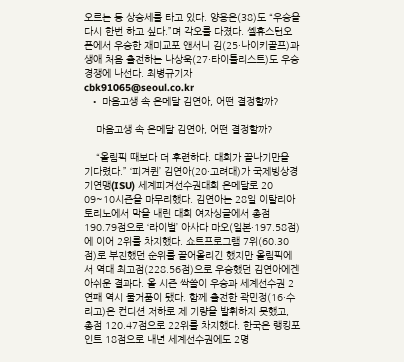오르는 등 상승세를 타고 있다. 양용은(38)도 “우승을 다시 한번 하고 싶다.”며 각오를 다졌다. 셸휴스턴오픈에서 우승한 재미교포 앤서니 김(25·나이키골프)과 생애 처음 출전하는 나상욱(27·타이틀리스트)도 우승 경쟁에 나선다. 최병규기자 cbk91065@seoul.co.kr
  • 마음고생 속 은메달 김연아, 어떤 결정할까?

    마음고생 속 은메달 김연아, 어떤 결정할까?

    “올림픽 때보다 더 후련하다. 대회가 끝나기만을 기다렸다.” ‘피겨퀸’ 김연아(20·고려대)가 국제빙상경기연맹(ISU) 세계피겨선수권대회 은메달로 20 09~10시즌을 마무리했다. 김연아는 28일 이탈리아 토리노에서 막을 내린 대회 여자싱글에서 총점 190.79점으로 ‘라이벌’ 아사다 마오(일본·197.58점)에 이어 2위를 차지했다. 쇼트프로그램 7위(60.30점)로 부진했던 순위를 끌어올리긴 했지만 올림픽에서 역대 최고점(228.56점)으로 우승했던 김연아에겐 아쉬운 결과다. 올 시즌 싹쓸이 우승과 세계선수권 2연패 역시 물거품이 됐다. 함께 출전한 곽민정(16·수리고)은 컨디션 저하로 제 기량을 발휘하지 못했고, 총점 120.47점으로 22위를 차지했다. 한국은 랭킹포인트 18점으로 내년 세계선수권에도 2명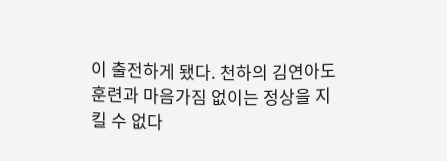이 출전하게 됐다. 천하의 김연아도 훈련과 마음가짐 없이는 정상을 지킬 수 없다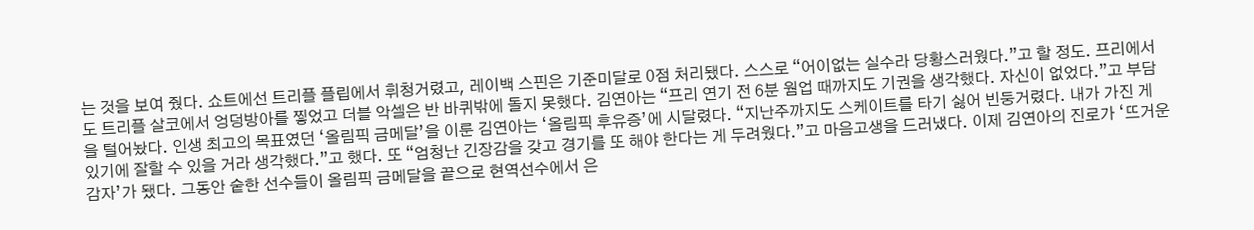는 것을 보여 줬다. 쇼트에선 트리플 플립에서 휘청거렸고, 레이백 스핀은 기준미달로 0점 처리됐다. 스스로 “어이없는 실수라 당황스러웠다.”고 할 정도. 프리에서도 트리플 살코에서 엉덩방아를 찧었고 더블 악셀은 반 바퀴밖에 돌지 못했다. 김연아는 “프리 연기 전 6분 웜업 때까지도 기권을 생각했다. 자신이 없었다.”고 부담을 털어놨다. 인생 최고의 목표였던 ‘올림픽 금메달’을 이룬 김연아는 ‘올림픽 후유증’에 시달렸다. “지난주까지도 스케이트를 타기 싫어 빈둥거렸다. 내가 가진 게 있기에 잘할 수 있을 거라 생각했다.”고 했다. 또 “엄청난 긴장감을 갖고 경기를 또 해야 한다는 게 두려웠다.”고 마음고생을 드러냈다. 이제 김연아의 진로가 ‘뜨거운 감자’가 됐다. 그동안 숱한 선수들이 올림픽 금메달을 끝으로 현역선수에서 은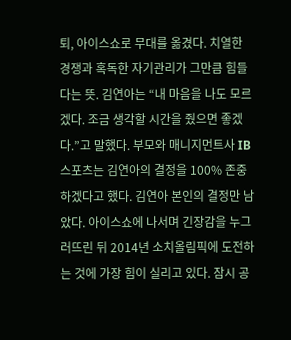퇴, 아이스쇼로 무대를 옮겼다. 치열한 경쟁과 혹독한 자기관리가 그만큼 힘들다는 뜻. 김연아는 “내 마음을 나도 모르겠다. 조금 생각할 시간을 줬으면 좋겠다.”고 말했다. 부모와 매니지먼트사 IB스포츠는 김연아의 결정을 100% 존중하겠다고 했다. 김연아 본인의 결정만 남았다. 아이스쇼에 나서며 긴장감을 누그러뜨린 뒤 2014년 소치올림픽에 도전하는 것에 가장 힘이 실리고 있다. 잠시 공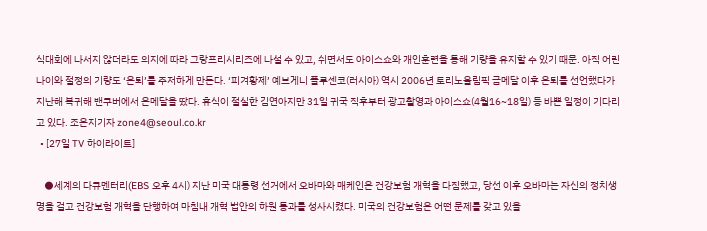식대회에 나서지 않더라도 의지에 따라 그랑프리시리즈에 나설 수 있고, 쉬면서도 아이스쇼와 개인훈련을 통해 기량을 유지할 수 있기 때문. 아직 어린 나이와 절정의 기량도 ‘은퇴’를 주저하게 만든다. ‘피겨황제’ 예브게니 플루센코(러시아) 역시 2006년 토리노올림픽 금메달 이후 은퇴를 선언했다가 지난해 복귀해 밴쿠버에서 은메달을 땄다. 휴식이 절실한 김연아지만 31일 귀국 직후부터 광고촬영과 아이스쇼(4월16~18일) 등 바쁜 일정이 기다리고 있다. 조은지기자 zone4@seoul.co.kr
  • [27일 TV 하이라이트]

    ●세계의 다큐멘터리(EBS 오후 4시) 지난 미국 대통령 선거에서 오바마와 매케인은 건강보험 개혁을 다짐했고, 당선 이후 오바마는 자신의 정치생명을 걸고 건강보험 개혁을 단행하여 마침내 개혁 법안의 하원 통과를 성사시켰다. 미국의 건강보험은 어떤 문제를 갖고 있을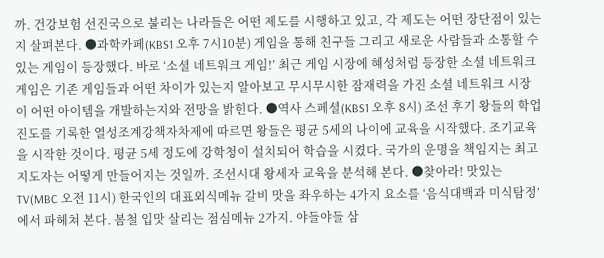까. 건강보험 선진국으로 불리는 나라들은 어떤 제도를 시행하고 있고, 각 제도는 어떤 장단점이 있는지 살펴본다. ●과학카페(KBS1 오후 7시10분) 게임을 통해 친구들 그리고 새로운 사람들과 소통할 수 있는 게임이 등장했다. 바로 ‘소셜 네트워크 게임!’ 최근 게임 시장에 혜성처럼 등장한 소셜 네트워크 게임은 기존 게임들과 어떤 차이가 있는지 알아보고 무시무시한 잠재력을 가진 소셜 네트워크 시장이 어떤 아이템을 개발하는지와 전망을 밝힌다. ●역사 스페셜(KBS1 오후 8시) 조선 후기 왕들의 학업진도를 기록한 열성조계강책자차제에 따르면 왕들은 평균 5세의 나이에 교육을 시작했다. 조기교육을 시작한 것이다. 평균 5세 정도에 강학청이 설치되어 학습을 시켰다. 국가의 운명을 책임지는 최고 지도자는 어떻게 만들어지는 것일까. 조선시대 왕세자 교육을 분석해 본다. ●찾아라! 맛있는 TV(MBC 오전 11시) 한국인의 대표외식메뉴 갈비 맛을 좌우하는 4가지 요소를 ‘음식대백과 미식탐정’에서 파헤쳐 본다. 봄철 입맛 살리는 점심메뉴 2가지. 야들야들 삼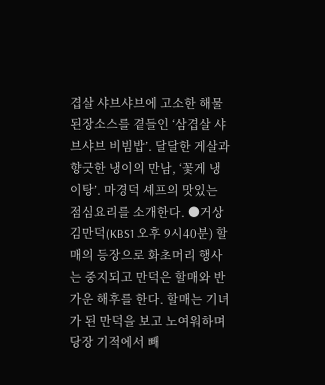겹살 샤브샤브에 고소한 해물된장소스를 곁들인 ‘삼겹살 샤브샤브 비빔밥’. 달달한 게살과 향긋한 냉이의 만남, ‘꽃게 냉이탕’. 마경덕 셰프의 맛있는 점심요리를 소개한다. ●거상 김만덕(KBS1 오후 9시40분) 할매의 등장으로 화초머리 행사는 중지되고 만덕은 할매와 반가운 해후를 한다. 할매는 기녀가 된 만덕을 보고 노여워하며 당장 기적에서 빼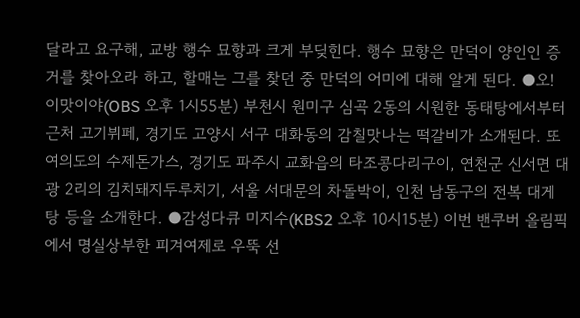달라고 요구해, 교방 행수 묘향과 크게 부딪힌다. 행수 묘향은 만덕이 양인인 증거를 찾아오라 하고, 할매는 그를 찾던 중 만덕의 어미에 대해 알게 된다. ●오! 이맛이야(OBS 오후 1시55분) 부천시 원미구 심곡 2동의 시원한 동태탕에서부터 근처 고기뷔페, 경기도 고양시 서구 대화동의 감칠맛나는 떡갈비가 소개된다. 또 여의도의 수제돈가스, 경기도 파주시 교화읍의 타조콩다리구이, 연천군 신서면 대광 2리의 김치돼지두루치기, 서울 서대문의 차돌박이, 인천 남동구의 전복 대게탕 등을 소개한다. ●감성다큐 미지수(KBS2 오후 10시15분) 이번 밴쿠버 올림픽에서 명실상부한 피겨여제로 우뚝 선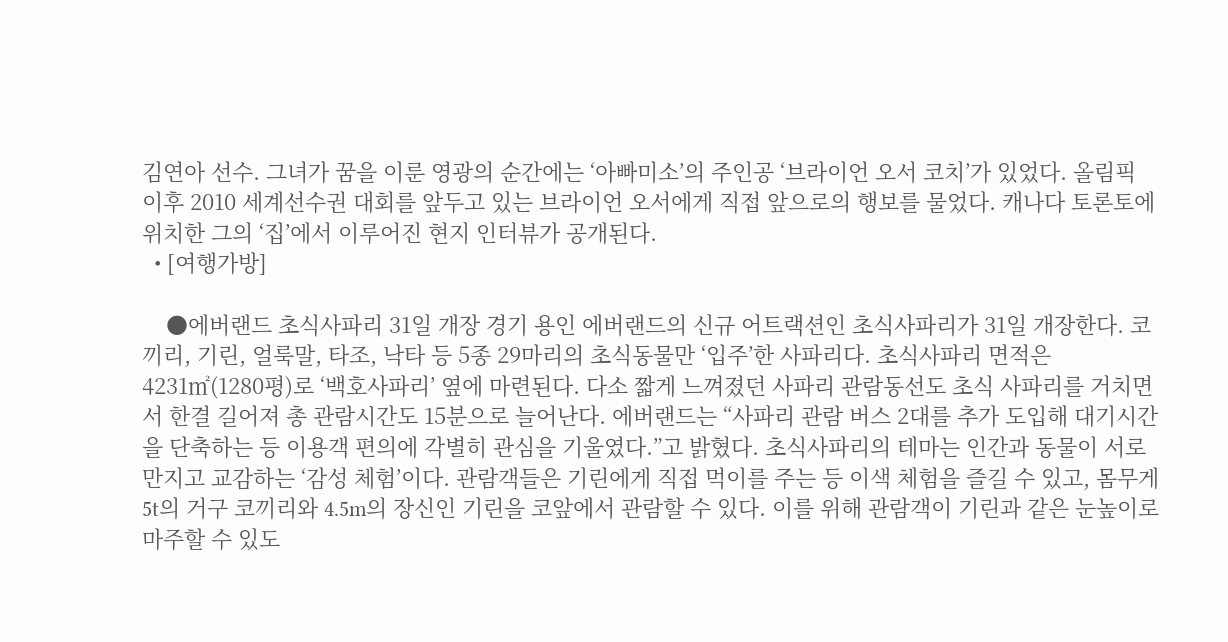김연아 선수. 그녀가 꿈을 이룬 영광의 순간에는 ‘아빠미소’의 주인공 ‘브라이언 오서 코치’가 있었다. 올림픽 이후 2010 세계선수권 대회를 앞두고 있는 브라이언 오서에게 직접 앞으로의 행보를 물었다. 캐나다 토론토에 위치한 그의 ‘집’에서 이루어진 현지 인터뷰가 공개된다.
  • [여행가방]

    ●에버랜드 초식사파리 31일 개장 경기 용인 에버랜드의 신규 어트랙션인 초식사파리가 31일 개장한다. 코끼리, 기린, 얼룩말, 타조, 낙타 등 5종 29마리의 초식동물만 ‘입주’한 사파리다. 초식사파리 면적은 4231㎡(1280평)로 ‘백호사파리’ 옆에 마련된다. 다소 짧게 느껴졌던 사파리 관람동선도 초식 사파리를 거치면서 한결 길어져 총 관람시간도 15분으로 늘어난다. 에버랜드는 “사파리 관람 버스 2대를 추가 도입해 대기시간을 단축하는 등 이용객 편의에 각별히 관심을 기울였다.”고 밝혔다. 초식사파리의 테마는 인간과 동물이 서로 만지고 교감하는 ‘감성 체험’이다. 관람객들은 기린에게 직접 먹이를 주는 등 이색 체험을 즐길 수 있고, 몸무게 5t의 거구 코끼리와 4.5m의 장신인 기린을 코앞에서 관람할 수 있다. 이를 위해 관람객이 기린과 같은 눈높이로 마주할 수 있도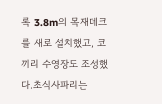록 3.8m의 목재데크를 새로 설치했고, 코끼리 수영장도 조성했다.초식사파리는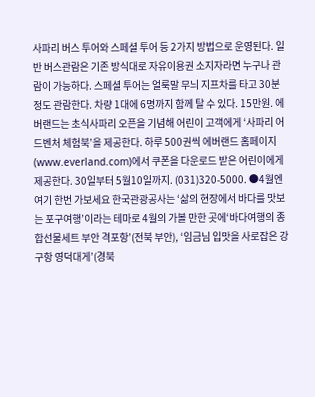사파리 버스 투어와 스페셜 투어 등 2가지 방법으로 운영된다. 일반 버스관람은 기존 방식대로 자유이용권 소지자라면 누구나 관람이 가능하다. 스페셜 투어는 얼룩말 무늬 지프차를 타고 30분 정도 관람한다. 차량 1대에 6명까지 함께 탈 수 있다. 15만원. 에버랜드는 초식사파리 오픈을 기념해 어린이 고객에게 ‘사파리 어드벤처 체험북’을 제공한다. 하루 500권씩 에버랜드 홈페이지(www.everland.com)에서 쿠폰을 다운로드 받은 어린이에게 제공한다. 30일부터 5월10일까지. (031)320-5000. ●4월엔 여기 한번 가보세요 한국관광공사는 ‘삶의 현장에서 바다를 맛보는 포구여행’이라는 테마로 4월의 가볼 만한 곳에‘바다여행의 종합선물세트 부안 격포항’(전북 부안), ‘임금님 입맛을 사로잡은 강구항 영덕대게’(경북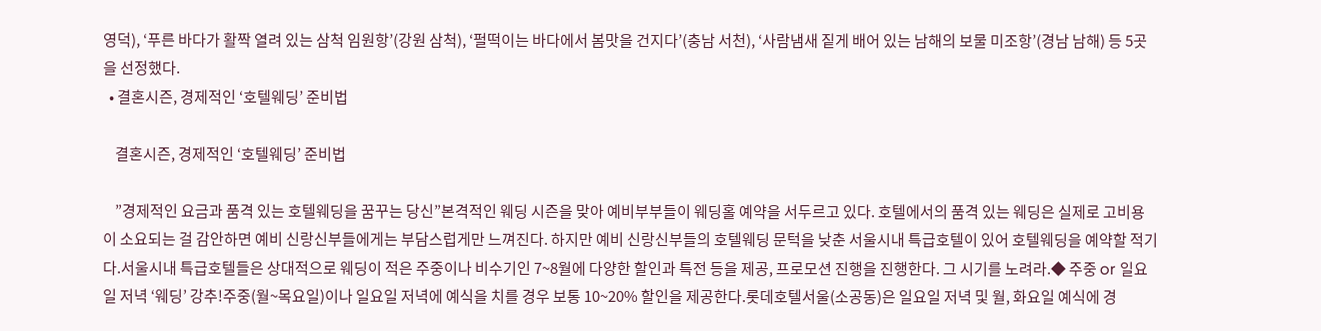영덕), ‘푸른 바다가 활짝 열려 있는 삼척 임원항’(강원 삼척), ‘펄떡이는 바다에서 봄맛을 건지다’(충남 서천), ‘사람냄새 짙게 배어 있는 남해의 보물 미조항’(경남 남해) 등 5곳을 선정했다.
  • 결혼시즌, 경제적인 ‘호텔웨딩’ 준비법

    결혼시즌, 경제적인 ‘호텔웨딩’ 준비법

    ”경제적인 요금과 품격 있는 호텔웨딩을 꿈꾸는 당신”본격적인 웨딩 시즌을 맞아 예비부부들이 웨딩홀 예약을 서두르고 있다. 호텔에서의 품격 있는 웨딩은 실제로 고비용이 소요되는 걸 감안하면 예비 신랑신부들에게는 부담스럽게만 느껴진다. 하지만 예비 신랑신부들의 호텔웨딩 문턱을 낮춘 서울시내 특급호텔이 있어 호텔웨딩을 예약할 적기다.서울시내 특급호텔들은 상대적으로 웨딩이 적은 주중이나 비수기인 7~8월에 다양한 할인과 특전 등을 제공, 프로모션 진행을 진행한다. 그 시기를 노려라.◆ 주중 or 일요일 저녁 ‘웨딩’ 강추!주중(월~목요일)이나 일요일 저녁에 예식을 치를 경우 보통 10~20% 할인을 제공한다.롯데호텔서울(소공동)은 일요일 저녁 및 월, 화요일 예식에 경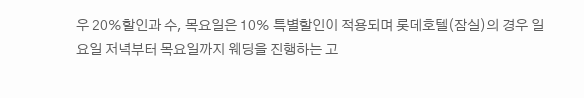우 20%할인과 수, 목요일은 10% 특별할인이 적용되며 롯데호텔(잠실)의 경우 일요일 저녁부터 목요일까지 웨딩을 진행하는 고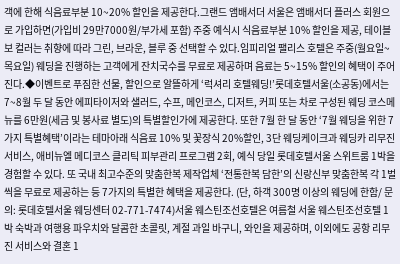객에 한해 식음료부분 10~20% 할인을 제공한다.그랜드 앰배서더 서울은 앰배서더 플러스 회원으로 가입하면(가입비 29만7000원/부가세 포함) 주중 예식시 식음료부분 10% 할인을 제공, 테이블보 컬러는 취향에 따라 그린, 브라운, 블루 중 선택할 수 있다.임피리얼 팰리스 호텔은 주중(월요일~목요일) 웨딩을 진행하는 고객에게 잔치국수를 무료로 제공하며 음료는 5~15% 할인의 혜택이 주어진다.◆이벤트로 푸짐한 선물, 할인으로 알뜰하게 ‘럭셔리 호텔웨딩!’롯데호텔서울(소공동)에서는 7~8월 두 달 동안 에피타이저와 샐러드, 수프, 메인코스, 디저트, 커피 또는 차로 구성된 웨딩 코스메뉴를 6만원(세금 및 봉사료 별도)의 특별할인가에 제공한다. 또한 7월 한 달 동안 ‘7월 웨딩을 위한 7가지 특별혜택’이라는 테마아래 식음료 10% 및 꽃장식 20%할인, 3단 웨딩케이크과 웨딩카 리무진 서비스, 애비뉴엘 메디코스 클리틱 피부관리 프로그램 2회, 예식 당일 롯데호텔서울 스위트룸 1박을 경험할 수 있다. 또 국내 최고수준의 맞춤한복 제작업체 ‘전통한복 담한’의 신랑신부 맞춤한복 각 1벌씩을 무료로 제공하는 등 7가지의 특별한 혜택을 제공한다. (단, 하객 300명 이상의 웨딩에 한함/ 문의: 롯데호텔서울 웨딩센터 02-771-7474)서울 웨스틴조선호텔은 여름철 서울 웨스틴조선호텔 1박 숙박과 여행용 파우치와 달콤한 초콜릿, 계절 과일 바구니, 와인을 제공하며, 이외에도 공항 리무진 서비스와 결혼 1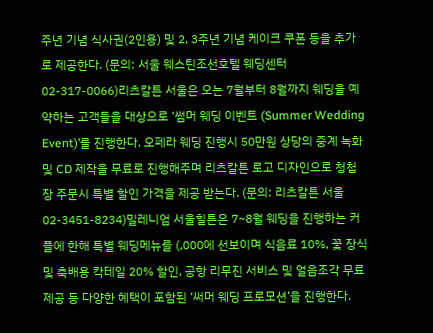주년 기념 식사권(2인용) 및 2, 3주년 기념 케이크 쿠폰 등을 추가로 제공한다. (문의: 서울 웨스틴조선호텔 웨딩센터 02-317-0066)리츠칼튼 서울은 오는 7월부터 8월까지 웨딩을 예약하는 고객들을 대상으로 ‘썸머 웨딩 이벤트 (Summer Wedding Event)’를 진행한다. 오페라 웨딩 진행시 50만원 상당의 중계 녹화 및 CD 제작을 무료로 진행해주며 리츠칼튼 로고 디자인으로 청첩장 주문시 특별 할인 가격을 제공 받는다. (문의: 리츠칼튼 서울 02-3451-8234)밀레니엄 서울힐튼은 7~8월 웨딩을 진행하는 커플에 한해 특별 웨딩메뉴를 (,000에 선보이며 식음료 10%, 꽃 장식 및 축배용 칵테일 20% 할인, 공항 리무진 서비스 및 얼음조각 무료제공 등 다양한 혜택이 포함된 ‘써머 웨딩 프로모션’을 진행한다.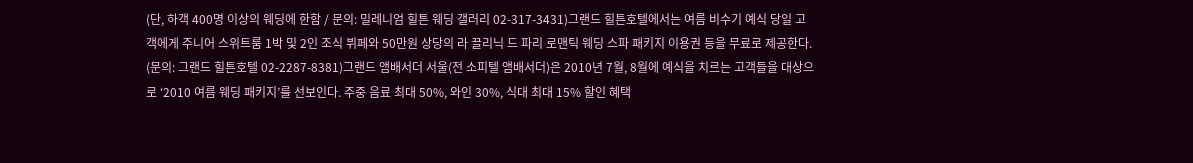(단, 하객 400명 이상의 웨딩에 한함 / 문의: 밀레니엄 힐튼 웨딩 갤러리 02-317-3431)그랜드 힐튼호텔에서는 여름 비수기 예식 당일 고객에게 주니어 스위트룸 1박 및 2인 조식 뷔페와 50만원 상당의 라 끌리닉 드 파리 로맨틱 웨딩 스파 패키지 이용권 등을 무료로 제공한다. (문의: 그랜드 힐튼호텔 02-2287-8381)그랜드 앰배서더 서울(전 소피텔 앰배서더)은 2010년 7월, 8월에 예식을 치르는 고객들을 대상으로 ‘2010 여름 웨딩 패키지’를 선보인다. 주중 음료 최대 50%, 와인 30%, 식대 최대 15% 할인 혜택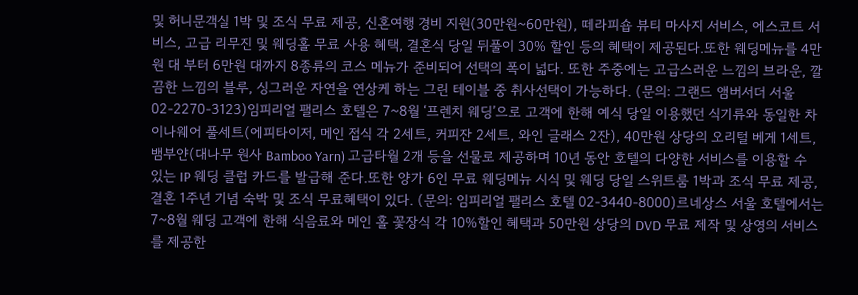및 허니문객실 1박 및 조식 무료 제공, 신혼여행 경비 지원(30만원~60만원), 떼라피숍 뷰티 마사지 서비스, 에스코트 서비스, 고급 리무진 및 웨딩홀 무료 사용 혜택, 결혼식 당일 뒤풀이 30% 할인 등의 혜택이 제공된다.또한 웨딩메뉴를 4만원 대 부터 6만원 대까지 8종류의 코스 메뉴가 준비되어 선택의 폭이 넓다. 또한 주중에는 고급스러운 느낌의 브라운, 깔끔한 느낌의 블루, 싱그러운 자연을 연상케 하는 그린 테이블 중 취사선택이 가능하다. (문의: 그랜드 앰버서더 서울 02-2270-3123)임피리얼 팰리스 호텔은 7~8월 ‘프렌치 웨딩’으로 고객에 한해 예식 당일 이용했던 식기류와 동일한 차이나웨어 풀세트(에피타이저, 메인 접식 각 2세트, 커피잔 2세트, 와인 글래스 2잔), 40만원 상당의 오리털 베게 1세트, 뱀부얀(대나무 원사 Bamboo Yarn) 고급타월 2개 등을 선물로 제공하며 10년 동안 호텔의 다양한 서비스를 이용할 수 있는 IP 웨딩 클럽 카드를 발급해 준다.또한 양가 6인 무료 웨딩메뉴 시식 및 웨딩 당일 스위트룸 1박과 조식 무료 제공, 결혼 1주년 기념 숙박 및 조식 무료혜택이 있다. (문의: 임피리얼 팰리스 호텔 02-3440-8000)르네상스 서울 호텔에서는 7~8월 웨딩 고객에 한해 식음료와 메인 홀 꽃장식 각 10%할인 혜택과 50만원 상당의 DVD 무료 제작 및 상영의 서비스를 제공한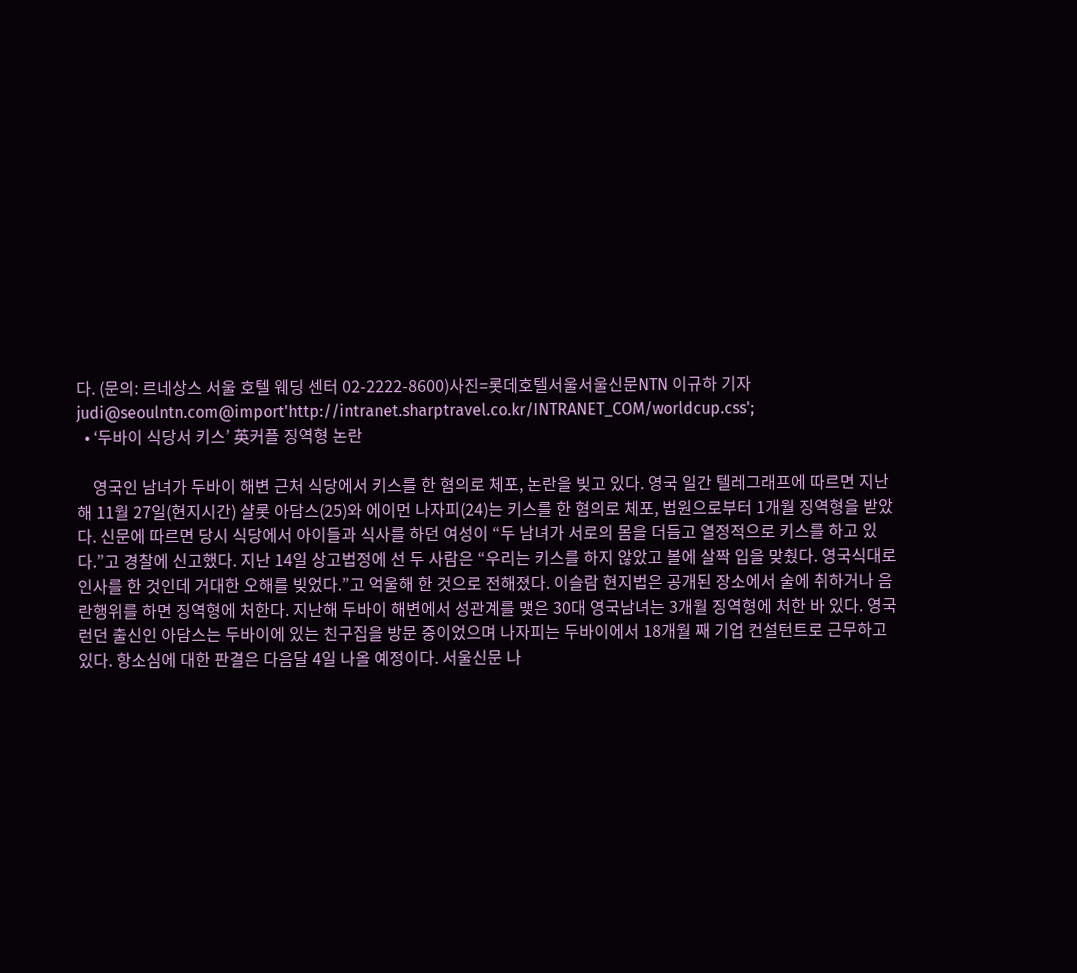다. (문의: 르네상스 서울 호텔 웨딩 센터 02-2222-8600)사진=롯데호텔서울서울신문NTN 이규하 기자 judi@seoulntn.com@import'http://intranet.sharptravel.co.kr/INTRANET_COM/worldcup.css';
  • ‘두바이 식당서 키스’ 英커플 징역형 논란

    영국인 남녀가 두바이 해변 근처 식당에서 키스를 한 혐의로 체포, 논란을 빚고 있다. 영국 일간 텔레그래프에 따르면 지난해 11월 27일(현지시간) 샬롯 아담스(25)와 에이먼 나자피(24)는 키스를 한 혐의로 체포, 법원으로부터 1개월 징역형을 받았다. 신문에 따르면 당시 식당에서 아이들과 식사를 하던 여성이 “두 남녀가 서로의 몸을 더듬고 열정적으로 키스를 하고 있다.”고 경찰에 신고했다. 지난 14일 상고법정에 선 두 사람은 “우리는 키스를 하지 않았고 볼에 살짝 입을 맞췄다. 영국식대로 인사를 한 것인데 거대한 오해를 빚었다.”고 억울해 한 것으로 전해졌다. 이슬람 현지법은 공개된 장소에서 술에 취하거나 음란행위를 하면 징역형에 처한다. 지난해 두바이 해변에서 성관계를 맺은 30대 영국남녀는 3개월 징역형에 처한 바 있다. 영국 런던 출신인 아담스는 두바이에 있는 친구집을 방문 중이었으며 나자피는 두바이에서 18개월 째 기업 컨설턴트로 근무하고 있다. 항소심에 대한 판결은 다음달 4일 나올 예정이다. 서울신문 나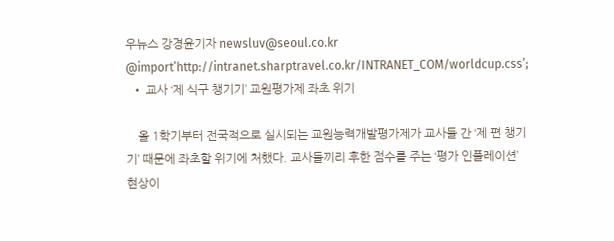우뉴스 강경윤기자 newsluv@seoul.co.kr @import’http://intranet.sharptravel.co.kr/INTRANET_COM/worldcup.css’;
  • 교사 ‘제 식구 챙기기’ 교원평가제 좌초 위기

    올 1학기부터 전국적으로 실시되는 교원능력개발평가제가 교사들 간 ‘제 편 챙기기’ 때문에 좌초할 위기에 처했다. 교사들끼리 후한 점수를 주는 ‘평가 인플레이션’ 현상이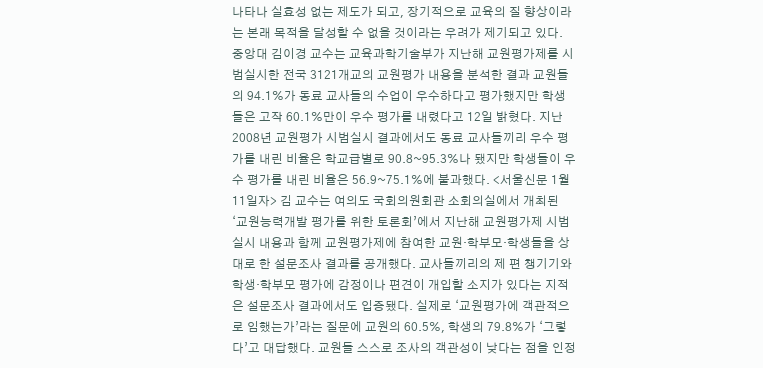나타나 실효성 없는 제도가 되고, 장기적으로 교육의 질 향상이라는 본래 목적을 달성할 수 없을 것이라는 우려가 제기되고 있다. 중앙대 김이경 교수는 교육과학기술부가 지난해 교원평가제를 시범실시한 전국 3121개교의 교원평가 내용을 분석한 결과 교원들의 94.1%가 동료 교사들의 수업이 우수하다고 평가했지만 학생들은 고작 60.1%만이 우수 평가를 내렸다고 12일 밝혔다. 지난 2008년 교원평가 시범실시 결과에서도 동료 교사들끼리 우수 평가를 내린 비율은 학교급별로 90.8~95.3%나 됐지만 학생들이 우수 평가를 내린 비율은 56.9~75.1%에 불과했다. <서울신문 1월11일자> 김 교수는 여의도 국회의원회관 소회의실에서 개최된 ‘교원능력개발 평가를 위한 토론회’에서 지난해 교원평가제 시범실시 내용과 함께 교원평가제에 참여한 교원·학부모·학생들을 상대로 한 설문조사 결과를 공개했다. 교사들끼리의 제 편 챙기기와 학생·학부모 평가에 감정이나 편견이 개입할 소지가 있다는 지적은 설문조사 결과에서도 입증됐다. 실제로 ‘교원평가에 객관적으로 임했는가’라는 질문에 교원의 60.5%, 학생의 79.8%가 ‘그렇다’고 대답했다. 교원들 스스로 조사의 객관성이 낮다는 점을 인정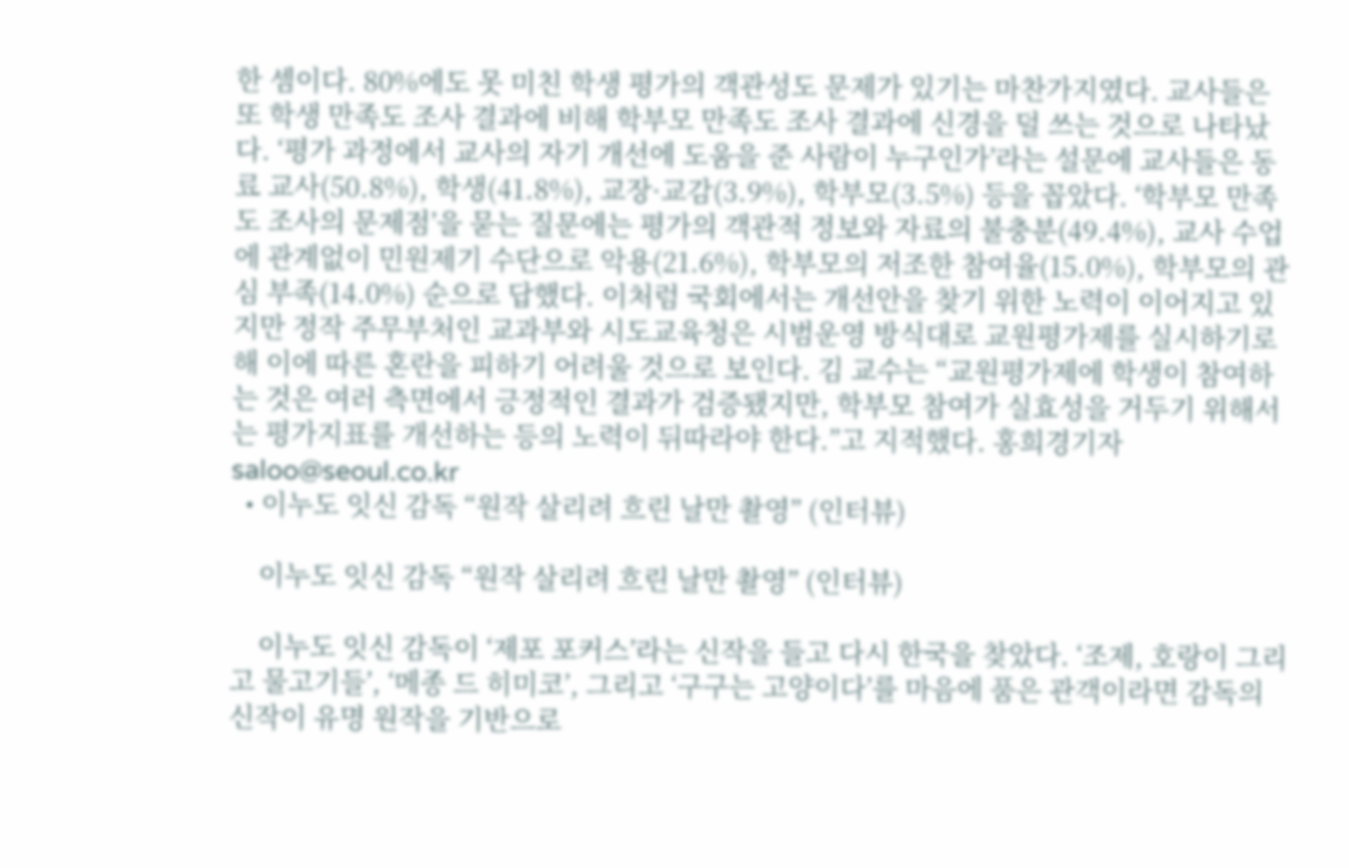한 셈이다. 80%에도 못 미친 학생 평가의 객관성도 문제가 있기는 마찬가지였다. 교사들은 또 학생 만족도 조사 결과에 비해 학부모 만족도 조사 결과에 신경을 덜 쓰는 것으로 나타났다. ‘평가 과정에서 교사의 자기 개선에 도움을 준 사람이 누구인가’라는 설문에 교사들은 동료 교사(50.8%), 학생(41.8%), 교장·교감(3.9%), 학부모(3.5%) 등을 꼽았다. ‘학부모 만족도 조사의 문제점’을 묻는 질문에는 평가의 객관적 정보와 자료의 불충분(49.4%), 교사 수업에 관계없이 민원제기 수단으로 악용(21.6%), 학부모의 저조한 참여율(15.0%), 학부모의 관심 부족(14.0%) 순으로 답했다. 이처럼 국회에서는 개선안을 찾기 위한 노력이 이어지고 있지만 정작 주무부처인 교과부와 시도교육청은 시범운영 방식대로 교원평가제를 실시하기로 해 이에 따른 혼란을 피하기 어려울 것으로 보인다. 김 교수는 “교원평가제에 학생이 참여하는 것은 여러 측면에서 긍정적인 결과가 검증됐지만, 학부모 참여가 실효성을 거두기 위해서는 평가지표를 개선하는 등의 노력이 뒤따라야 한다.”고 지적했다. 홍희경기자 saloo@seoul.co.kr
  • 이누도 잇신 감독 “원작 살리려 흐린 날만 촬영” (인터뷰)

    이누도 잇신 감독 “원작 살리려 흐린 날만 촬영” (인터뷰)

    이누도 잇신 감독이 ‘제포 포커스’라는 신작을 들고 다시 한국을 찾았다. ‘조제, 호랑이 그리고 물고기들’, ‘메종 드 히미코’, 그리고 ‘구구는 고양이다’를 마음에 품은 관객이라면 감독의 신작이 유명 원작을 기반으로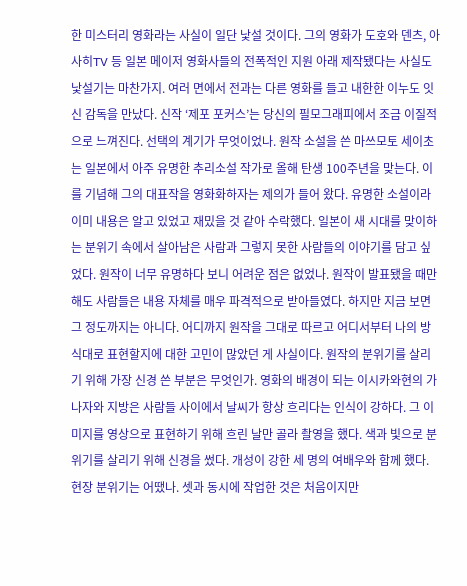한 미스터리 영화라는 사실이 일단 낯설 것이다. 그의 영화가 도호와 덴츠, 아사히TV 등 일본 메이저 영화사들의 전폭적인 지원 아래 제작됐다는 사실도 낯설기는 마찬가지. 여러 면에서 전과는 다른 영화를 들고 내한한 이누도 잇신 감독을 만났다. 신작 ‘제포 포커스’는 당신의 필모그래피에서 조금 이질적으로 느껴진다. 선택의 계기가 무엇이었나. 원작 소설을 쓴 마쓰모토 세이초는 일본에서 아주 유명한 추리소설 작가로 올해 탄생 100주년을 맞는다. 이를 기념해 그의 대표작을 영화화하자는 제의가 들어 왔다. 유명한 소설이라 이미 내용은 알고 있었고 재밌을 것 같아 수락했다. 일본이 새 시대를 맞이하는 분위기 속에서 살아남은 사람과 그렇지 못한 사람들의 이야기를 담고 싶었다. 원작이 너무 유명하다 보니 어려운 점은 없었나. 원작이 발표됐을 때만 해도 사람들은 내용 자체를 매우 파격적으로 받아들였다. 하지만 지금 보면 그 정도까지는 아니다. 어디까지 원작을 그대로 따르고 어디서부터 나의 방식대로 표현할지에 대한 고민이 많았던 게 사실이다. 원작의 분위기를 살리기 위해 가장 신경 쓴 부분은 무엇인가. 영화의 배경이 되는 이시카와현의 가나자와 지방은 사람들 사이에서 날씨가 항상 흐리다는 인식이 강하다. 그 이미지를 영상으로 표현하기 위해 흐린 날만 골라 촬영을 했다. 색과 빛으로 분위기를 살리기 위해 신경을 썼다. 개성이 강한 세 명의 여배우와 함께 했다. 현장 분위기는 어땠나. 셋과 동시에 작업한 것은 처음이지만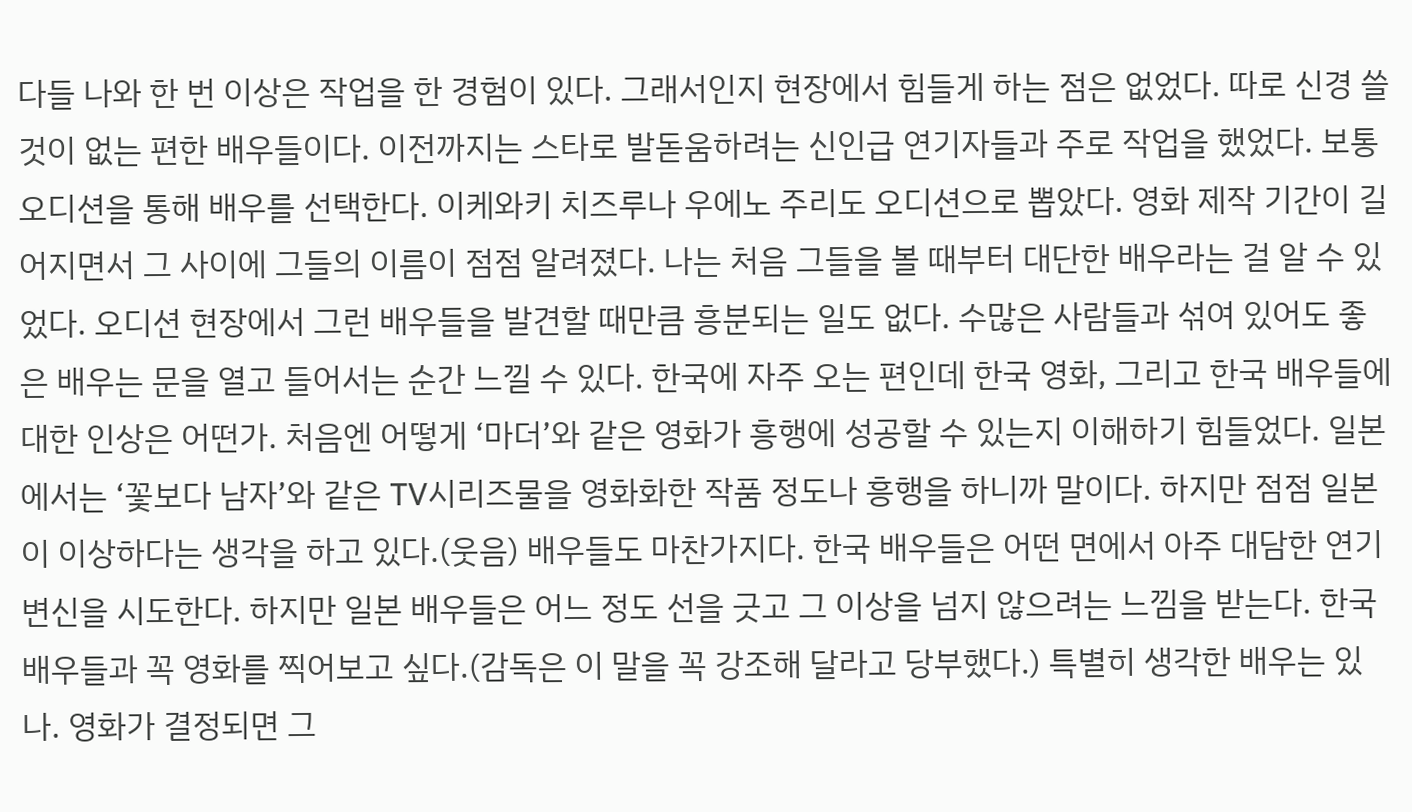다들 나와 한 번 이상은 작업을 한 경험이 있다. 그래서인지 현장에서 힘들게 하는 점은 없었다. 따로 신경 쓸 것이 없는 편한 배우들이다. 이전까지는 스타로 발돋움하려는 신인급 연기자들과 주로 작업을 했었다. 보통 오디션을 통해 배우를 선택한다. 이케와키 치즈루나 우에노 주리도 오디션으로 뽑았다. 영화 제작 기간이 길어지면서 그 사이에 그들의 이름이 점점 알려졌다. 나는 처음 그들을 볼 때부터 대단한 배우라는 걸 알 수 있었다. 오디션 현장에서 그런 배우들을 발견할 때만큼 흥분되는 일도 없다. 수많은 사람들과 섞여 있어도 좋은 배우는 문을 열고 들어서는 순간 느낄 수 있다. 한국에 자주 오는 편인데 한국 영화, 그리고 한국 배우들에 대한 인상은 어떤가. 처음엔 어떻게 ‘마더’와 같은 영화가 흥행에 성공할 수 있는지 이해하기 힘들었다. 일본에서는 ‘꽃보다 남자’와 같은 TV시리즈물을 영화화한 작품 정도나 흥행을 하니까 말이다. 하지만 점점 일본이 이상하다는 생각을 하고 있다.(웃음) 배우들도 마찬가지다. 한국 배우들은 어떤 면에서 아주 대담한 연기 변신을 시도한다. 하지만 일본 배우들은 어느 정도 선을 긋고 그 이상을 넘지 않으려는 느낌을 받는다. 한국배우들과 꼭 영화를 찍어보고 싶다.(감독은 이 말을 꼭 강조해 달라고 당부했다.) 특별히 생각한 배우는 있나. 영화가 결정되면 그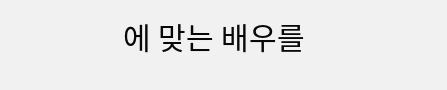에 맞는 배우를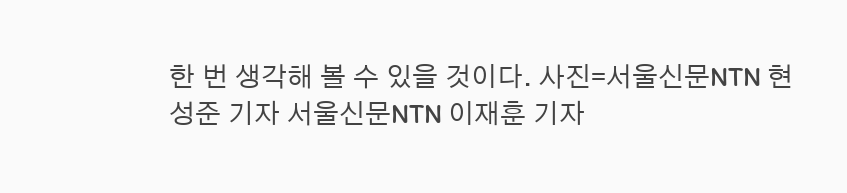한 번 생각해 볼 수 있을 것이다. 사진=서울신문NTN 현성준 기자 서울신문NTN 이재훈 기자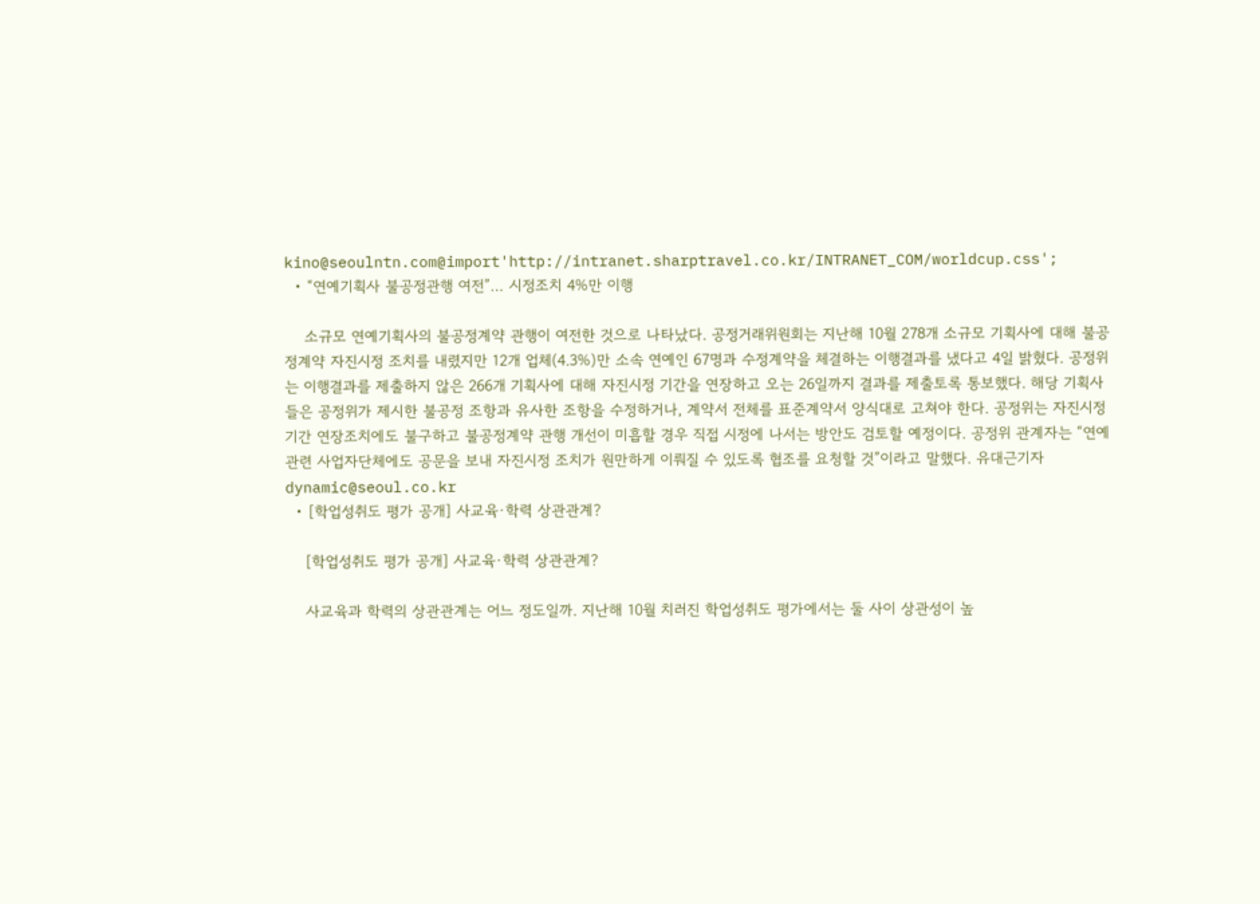kino@seoulntn.com@import'http://intranet.sharptravel.co.kr/INTRANET_COM/worldcup.css';
  • “연예기획사 불공정관행 여전”… 시정조치 4%만 이행

    소규모 연예기획사의 불공정계약 관행이 여전한 것으로 나타났다. 공정거래위원회는 지난해 10월 278개 소규모 기획사에 대해 불공정계약 자진시정 조치를 내렸지만 12개 업체(4.3%)만 소속 연예인 67명과 수정계약을 체결하는 이행결과를 냈다고 4일 밝혔다. 공정위는 이행결과를 제출하지 않은 266개 기획사에 대해 자진시정 기간을 연장하고 오는 26일까지 결과를 제출토록 통보했다. 해당 기획사들은 공정위가 제시한 불공정 조항과 유사한 조항을 수정하거나, 계약서 전체를 표준계약서 양식대로 고쳐야 한다. 공정위는 자진시정 기간 연장조치에도 불구하고 불공정계약 관행 개선이 미흡할 경우 직접 시정에 나서는 방안도 검토할 예정이다. 공정위 관계자는 “연예관련 사업자단체에도 공문을 보내 자진시정 조치가 원만하게 이뤄질 수 있도록 협조를 요청할 것”이라고 말했다. 유대근기자 dynamic@seoul.co.kr
  • [학업성취도 평가 공개] 사교육·학력 상관관계?

    [학업성취도 평가 공개] 사교육·학력 상관관계?

    사교육과 학력의 상관관계는 어느 정도일까. 지난해 10월 치러진 학업성취도 평가에서는 둘 사이 상관성이 높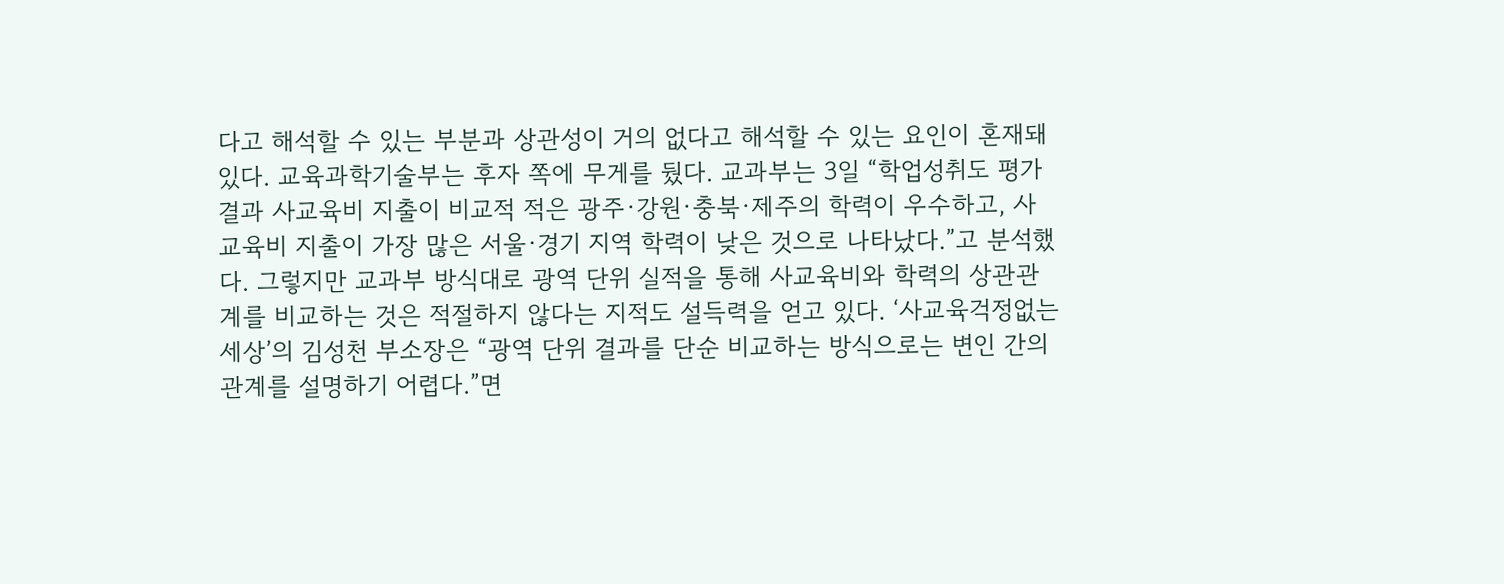다고 해석할 수 있는 부분과 상관성이 거의 없다고 해석할 수 있는 요인이 혼재돼 있다. 교육과학기술부는 후자 쪽에 무게를 뒀다. 교과부는 3일 “학업성취도 평가 결과 사교육비 지출이 비교적 적은 광주·강원·충북·제주의 학력이 우수하고, 사교육비 지출이 가장 많은 서울·경기 지역 학력이 낮은 것으로 나타났다.”고 분석했다. 그렇지만 교과부 방식대로 광역 단위 실적을 통해 사교육비와 학력의 상관관계를 비교하는 것은 적절하지 않다는 지적도 설득력을 얻고 있다. ‘사교육걱정없는세상’의 김성천 부소장은 “광역 단위 결과를 단순 비교하는 방식으로는 변인 간의 관계를 설명하기 어렵다.”면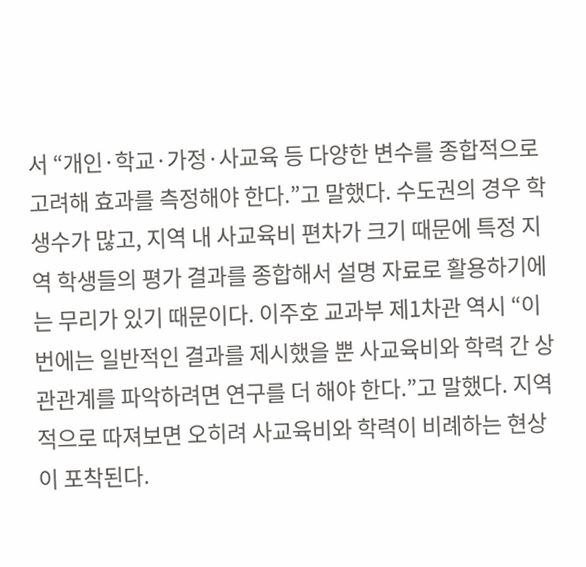서 “개인·학교·가정·사교육 등 다양한 변수를 종합적으로 고려해 효과를 측정해야 한다.”고 말했다. 수도권의 경우 학생수가 많고, 지역 내 사교육비 편차가 크기 때문에 특정 지역 학생들의 평가 결과를 종합해서 설명 자료로 활용하기에는 무리가 있기 때문이다. 이주호 교과부 제1차관 역시 “이번에는 일반적인 결과를 제시했을 뿐 사교육비와 학력 간 상관관계를 파악하려면 연구를 더 해야 한다.”고 말했다. 지역적으로 따져보면 오히려 사교육비와 학력이 비례하는 현상이 포착된다.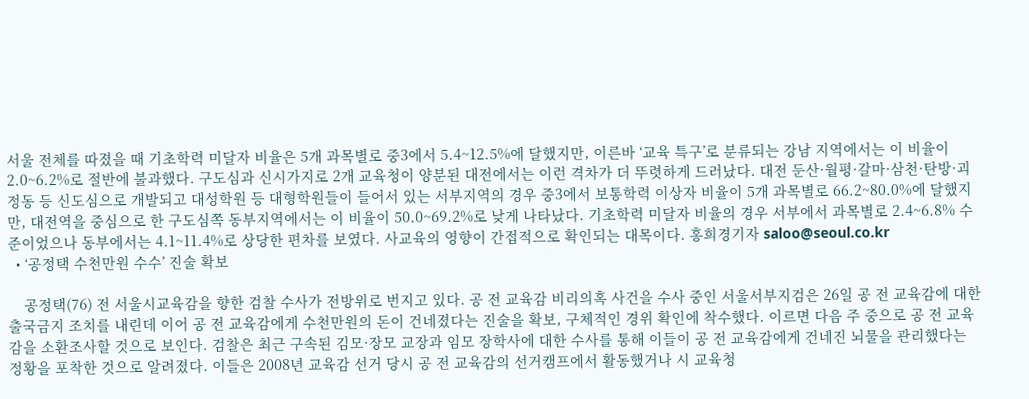서울 전체를 따졌을 때 기초학력 미달자 비율은 5개 과목별로 중3에서 5.4~12.5%에 달했지만, 이른바 ‘교육 특구’로 분류되는 강남 지역에서는 이 비율이 2.0~6.2%로 절반에 불과했다. 구도심과 신시가지로 2개 교육청이 양분된 대전에서는 이런 격차가 더 뚜렷하게 드러났다. 대전 둔산·월평·갈마·삼천·탄방·괴정동 등 신도심으로 개발되고 대성학원 등 대형학원들이 들어서 있는 서부지역의 경우 중3에서 보통학력 이상자 비율이 5개 과목별로 66.2~80.0%에 달했지만, 대전역을 중심으로 한 구도심쪽 동부지역에서는 이 비율이 50.0~69.2%로 낮게 나타났다. 기초학력 미달자 비율의 경우 서부에서 과목별로 2.4~6.8% 수준이었으나 동부에서는 4.1~11.4%로 상당한 편차를 보였다. 사교육의 영향이 간접적으로 확인되는 대목이다. 홍희경기자 saloo@seoul.co.kr
  • ‘공정택 수천만원 수수’ 진술 확보

    공정택(76) 전 서울시교육감을 향한 검찰 수사가 전방위로 번지고 있다. 공 전 교육감 비리의혹 사건을 수사 중인 서울서부지검은 26일 공 전 교육감에 대한 출국금지 조치를 내린데 이어 공 전 교육감에게 수천만원의 돈이 건네졌다는 진술을 확보, 구체적인 경위 확인에 착수했다. 이르면 다음 주 중으로 공 전 교육감을 소환조사할 것으로 보인다. 검찰은 최근 구속된 김모·장모 교장과 임모 장학사에 대한 수사를 통해 이들이 공 전 교육감에게 건네진 뇌물을 관리했다는 정황을 포착한 것으로 알려졌다. 이들은 2008년 교육감 선거 당시 공 전 교육감의 선거캠프에서 활동했거나 시 교육청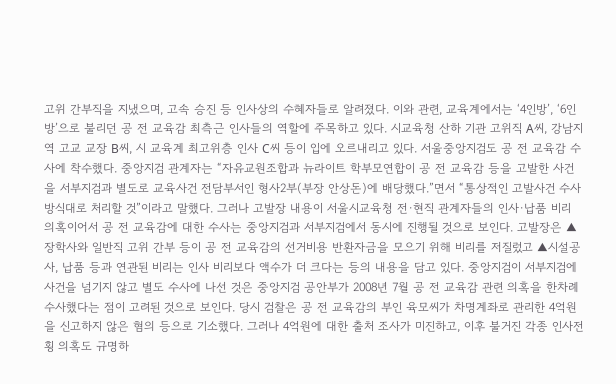고위 간부직을 지냈으며, 고속 승진 등 인사상의 수혜자들로 알려졌다. 이와 관련, 교육계에서는 ‘4인방’, ‘6인방’으로 불리던 공 전 교육감 최측근 인사들의 역할에 주목하고 있다. 시교육청 산하 기관 고위직 A씨, 강남지역 고교 교장 B씨, 시 교육계 최고위층 인사 C씨 등이 입에 오르내리고 있다. 서울중앙지검도 공 전 교육감 수사에 착수했다. 중앙지검 관계자는 “자유교원조합과 뉴라이트 학부모연합이 공 전 교육감 등을 고발한 사건을 서부지검과 별도로 교육사건 전담부서인 형사2부(부장 안상돈)에 배당했다.”면서 “통상적인 고발사건 수사방식대로 처리할 것”이라고 말했다. 그러나 고발장 내용이 서울시교육청 전·현직 관계자들의 인사·납품 비리 의혹이어서 공 전 교육감에 대한 수사는 중앙지검과 서부지검에서 동시에 진행될 것으로 보인다. 고발장은 ▲장학사와 일반직 고위 간부 등이 공 전 교육감의 선거비용 반환자금을 모으기 위해 비리를 저질렀고 ▲시설공사, 납품 등과 연관된 비리는 인사 비리보다 액수가 더 크다는 등의 내용을 담고 있다. 중앙지검이 서부지검에 사건을 넘기지 않고 별도 수사에 나선 것은 중앙지검 공안부가 2008년 7월 공 전 교육감 관련 의혹을 한차례 수사했다는 점이 고려된 것으로 보인다. 당시 검찰은 공 전 교육감의 부인 육모씨가 차명계좌로 관리한 4억원을 신고하지 않은 혐의 등으로 기소했다. 그러나 4억원에 대한 출처 조사가 미진하고, 이후 불거진 각종 인사전횡 의혹도 규명하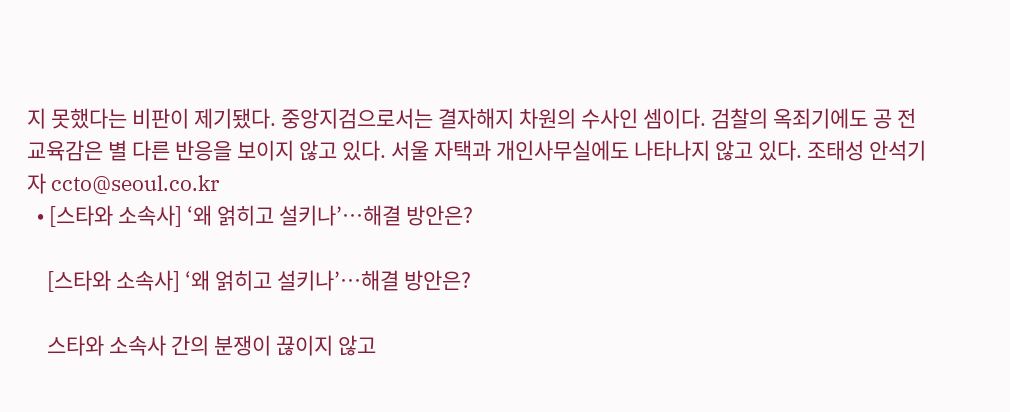지 못했다는 비판이 제기됐다. 중앙지검으로서는 결자해지 차원의 수사인 셈이다. 검찰의 옥죄기에도 공 전 교육감은 별 다른 반응을 보이지 않고 있다. 서울 자택과 개인사무실에도 나타나지 않고 있다. 조태성 안석기자 ccto@seoul.co.kr
  • [스타와 소속사] ‘왜 얽히고 설키나’…해결 방안은?

    [스타와 소속사] ‘왜 얽히고 설키나’…해결 방안은?

    스타와 소속사 간의 분쟁이 끊이지 않고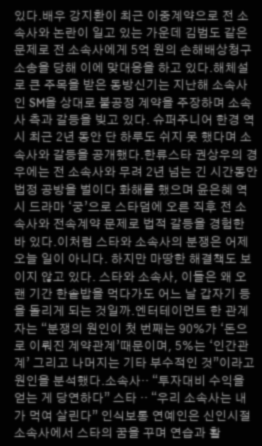있다.배우 강지환이 최근 이중계약으로 전 소속사와 논란이 일고 있는 가운데 김범도 같은 문제로 전 소속사에게 5억 원의 손해배상청구 소송을 당해 이에 맞대응을 하고 있다.해체설로 큰 주목을 받은 동방신기는 지난해 소속사인 SM을 상대로 불공정 계약을 주장하며 소속사 측과 갈등을 빚고 있다. 슈퍼주니어 한경 역시 최근 2년 동안 단 하루도 쉬지 못 했다며 소속사와 갈등을 공개했다.한류스타 권상우의 경우에는 전 소속사와 무려 2년 넘는 긴 시간동안 법정 공방을 벌이다 화해를 했으며 윤은혜 역시 드라마 ‘궁’으로 스타덤에 오른 직후 전 소속사와 전속계약 문제로 법적 갈등을 경험한 바 있다.이처럼 스타와 소속사의 분쟁은 어제오늘 일이 아니다. 하지만 마땅한 해결책도 보이지 않고 있다. 스타와 소속사, 이들은 왜 오랜 기간 한솥밥을 먹다가도 어느 날 갑자기 등을 돌리게 되는 것일까.엔터테이먼트 한 관계자는 “분쟁의 원인이 첫 번째는 90%가 ‘돈으로 이뤄진 계약관계’때문이며, 5%는 ‘인간관계’ 그리고 나머지는 기타 부수적인 것”이라고 원인을 분석했다.소속사‥ “투자대비 수익을 얻는 게 당연하다” 스타 ‥ “우리 소속사는 내가 먹여 살린다” 인식보통 연예인은 신인시절 소속사에서 스타의 꿈을 꾸며 연습과 활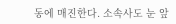동에 매진한다. 소속사도 눈 앞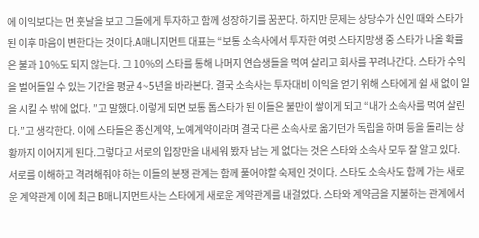에 이익보다는 먼 훗날을 보고 그들에게 투자하고 함께 성장하기를 꿈꾼다. 하지만 문제는 상당수가 신인 때와 스타가 된 이후 마음이 변한다는 것이다.A매니지먼트 대표는 “보통 소속사에서 투자한 여럿 스타지망생 중 스타가 나올 확률은 불과 10%도 되지 않는다. 그 10%의 스타를 통해 나머지 연습생들을 먹여 살리고 회사를 꾸려나간다. 스타가 수익을 벌어들일 수 있는 기간을 평균 4~5년을 바라본다. 결국 소속사는 투자대비 이익을 얻기 위해 스타에게 쉴 새 없이 일을 시킬 수 밖에 없다. ”고 말했다.이렇게 되면 보통 톱스타가 된 이들은 불만이 쌓이게 되고 “내가 소속사를 먹여 살린다.”고 생각한다. 이에 스타들은 종신계약, 노예계약이라며 결국 다른 소속사로 옮기던가 독립을 하며 등을 돌리는 상황까지 이어지게 된다.그렇다고 서로의 입장만을 내세워 봤자 남는 게 없다는 것은 스타와 소속사 모두 잘 알고 있다. 서로를 이해하고 격려해줘야 하는 이들의 분쟁 관계는 함께 풀어야할 숙제인 것이다. 스타도 소속사도 함께 가는 새로운 계약관계 이에 최근 B매니지먼트사는 스타에게 새로운 계약관계를 내걸었다. 스타와 계약금을 지불하는 관계에서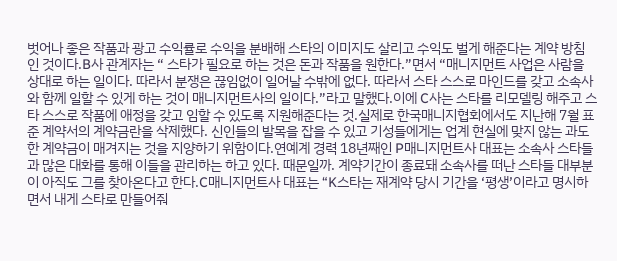벗어나 좋은 작품과 광고 수익률로 수익을 분배해 스타의 이미지도 살리고 수익도 벌게 해준다는 계약 방침 인 것이다.B사 관계자는 “ 스타가 필요로 하는 것은 돈과 작품을 원한다.”면서 “매니지먼트 사업은 사람을 상대로 하는 일이다. 따라서 분쟁은 끊임없이 일어날 수밖에 없다. 따라서 스타 스스로 마인드를 갖고 소속사와 함께 일할 수 있게 하는 것이 매니지먼트사의 일이다.”라고 말했다.이에 C사는 스타를 리모델링 해주고 스타 스스로 작품에 애정을 갖고 임할 수 있도록 지원해준다는 것.실제로 한국매니지협회에서도 지난해 7월 표준 계약서의 계약금란을 삭제했다. 신인들의 발목을 잡을 수 있고 기성들에게는 업계 현실에 맞지 않는 과도한 계약금이 매겨지는 것을 지양하기 위함이다.연예계 경력 18년째인 P매니지먼트사 대표는 소속사 스타들과 많은 대화를 통해 이들을 관리하는 하고 있다. 때문일까. 계약기간이 종료돼 소속사를 떠난 스타들 대부분이 아직도 그를 찾아온다고 한다.C매니지먼트사 대표는 “K스타는 재계약 당시 기간을 ‘평생’이라고 명시하면서 내게 스타로 만들어줘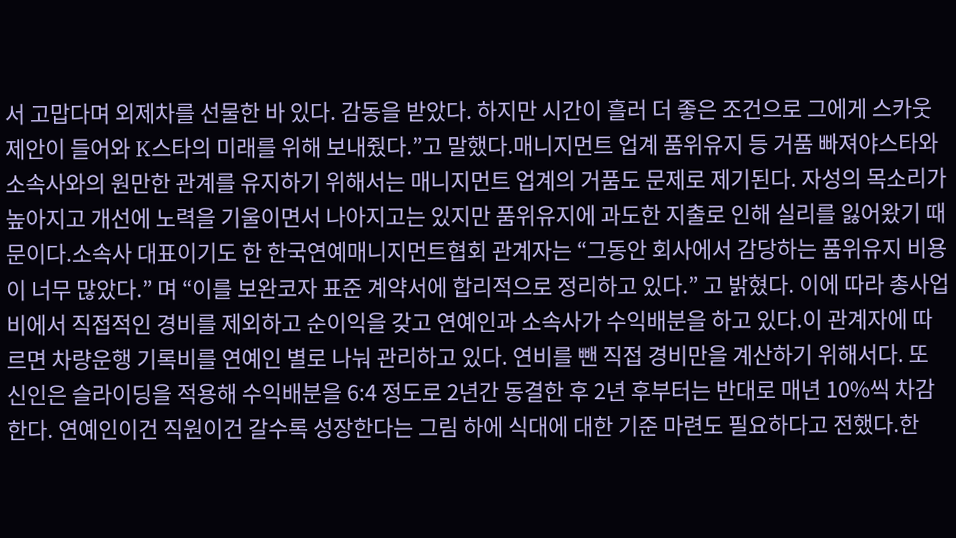서 고맙다며 외제차를 선물한 바 있다. 감동을 받았다. 하지만 시간이 흘러 더 좋은 조건으로 그에게 스카웃 제안이 들어와 K스타의 미래를 위해 보내줬다.”고 말했다.매니지먼트 업계 품위유지 등 거품 빠져야스타와 소속사와의 원만한 관계를 유지하기 위해서는 매니지먼트 업계의 거품도 문제로 제기된다. 자성의 목소리가 높아지고 개선에 노력을 기울이면서 나아지고는 있지만 품위유지에 과도한 지출로 인해 실리를 잃어왔기 때문이다.소속사 대표이기도 한 한국연예매니지먼트협회 관계자는 “그동안 회사에서 감당하는 품위유지 비용이 너무 많았다.” 며 “이를 보완코자 표준 계약서에 합리적으로 정리하고 있다.” 고 밝혔다. 이에 따라 총사업비에서 직접적인 경비를 제외하고 순이익을 갖고 연예인과 소속사가 수익배분을 하고 있다.이 관계자에 따르면 차량운행 기록비를 연예인 별로 나눠 관리하고 있다. 연비를 뺀 직접 경비만을 계산하기 위해서다. 또 신인은 슬라이딩을 적용해 수익배분을 6:4 정도로 2년간 동결한 후 2년 후부터는 반대로 매년 10%씩 차감한다. 연예인이건 직원이건 갈수록 성장한다는 그림 하에 식대에 대한 기준 마련도 필요하다고 전했다.한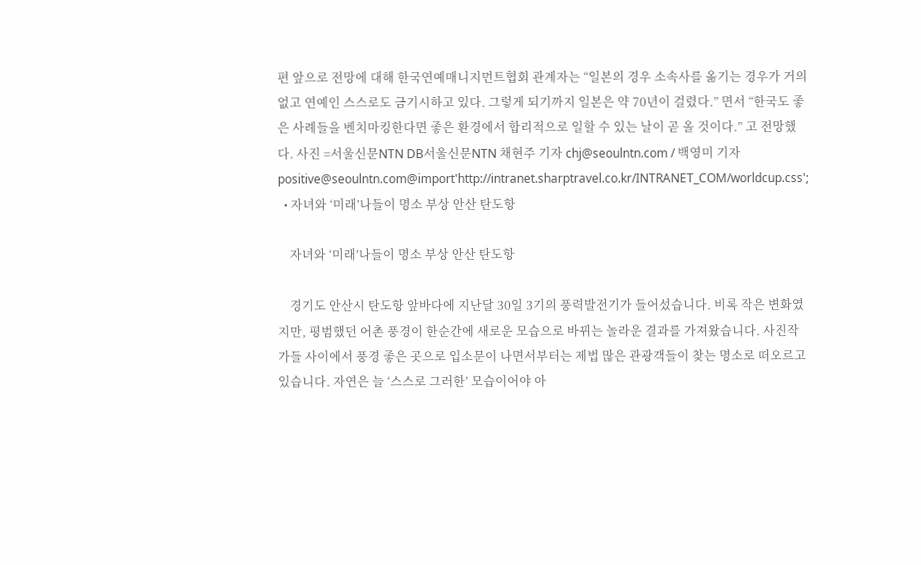편 앞으로 전망에 대해 한국연예매니지먼트협회 관계자는 “일본의 경우 소속사를 옮기는 경우가 거의 없고 연예인 스스로도 금기시하고 있다. 그렇게 되기까지 일본은 약 70년이 걸렸다.” 면서 “한국도 좋은 사례들을 벤치마킹한다면 좋은 환경에서 합리적으로 일할 수 있는 날이 곧 올 것이다.” 고 전망했다. 사진 =서울신문NTN DB서울신문NTN 채현주 기자 chj@seoulntn.com / 백영미 기자 positive@seoulntn.com@import'http://intranet.sharptravel.co.kr/INTRANET_COM/worldcup.css';
  • 자녀와 ‘미래’나들이 명소 부상 안산 탄도항

    자녀와 ‘미래’나들이 명소 부상 안산 탄도항

    경기도 안산시 탄도항 앞바다에 지난달 30일 3기의 풍력발전기가 들어섰습니다. 비록 작은 변화였지만, 평범했던 어촌 풍경이 한순간에 새로운 모습으로 바뀌는 놀라운 결과를 가져왔습니다. 사진작가들 사이에서 풍경 좋은 곳으로 입소문이 나면서부터는 제법 많은 관광객들이 찾는 명소로 떠오르고 있습니다. 자연은 늘 ‘스스로 그러한’ 모습이어야 아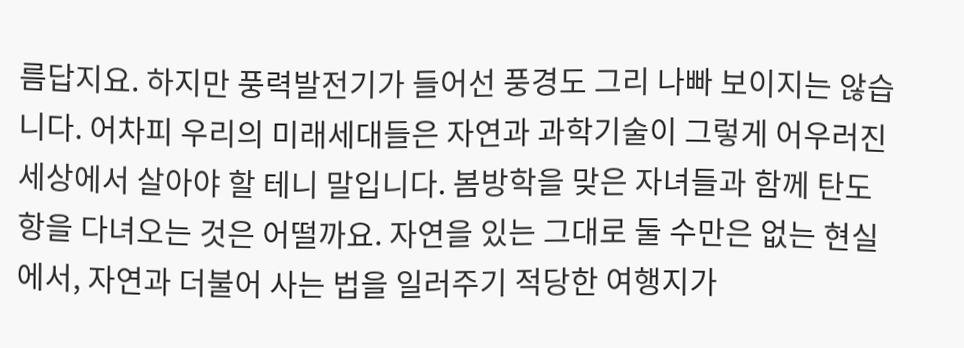름답지요. 하지만 풍력발전기가 들어선 풍경도 그리 나빠 보이지는 않습니다. 어차피 우리의 미래세대들은 자연과 과학기술이 그렇게 어우러진 세상에서 살아야 할 테니 말입니다. 봄방학을 맞은 자녀들과 함께 탄도항을 다녀오는 것은 어떨까요. 자연을 있는 그대로 둘 수만은 없는 현실에서, 자연과 더불어 사는 법을 일러주기 적당한 여행지가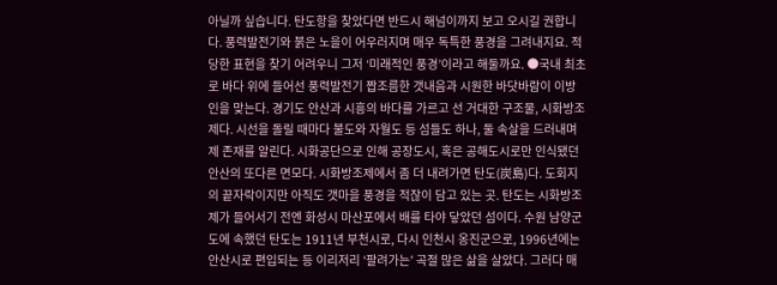아닐까 싶습니다. 탄도항을 찾았다면 반드시 해넘이까지 보고 오시길 권합니다. 풍력발전기와 붉은 노을이 어우러지며 매우 독특한 풍경을 그려내지요. 적당한 표현을 찾기 어려우니 그저 ‘미래적인 풍경’이라고 해둘까요. ●국내 최초로 바다 위에 들어선 풍력발전기 짭조름한 갯내음과 시원한 바닷바람이 이방인을 맞는다. 경기도 안산과 시흥의 바다를 가르고 선 거대한 구조물, 시화방조제다. 시선을 돌릴 때마다 불도와 자월도 등 섬들도 하나, 둘 속살을 드러내며 제 존재를 알린다. 시화공단으로 인해 공장도시, 혹은 공해도시로만 인식됐던 안산의 또다른 면모다. 시화방조제에서 좀 더 내려가면 탄도(炭島)다. 도회지의 끝자락이지만 아직도 갯마을 풍경을 적잖이 담고 있는 곳. 탄도는 시화방조제가 들어서기 전엔 화성시 마산포에서 배를 타야 닿았던 섬이다. 수원 남양군도에 속했던 탄도는 1911년 부천시로, 다시 인천시 옹진군으로, 1996년에는 안산시로 편입되는 등 이리저리 ‘팔려가는’ 곡절 많은 삶을 살았다. 그러다 매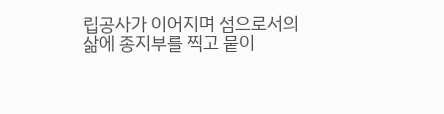립공사가 이어지며 섬으로서의 삶에 종지부를 찍고 뭍이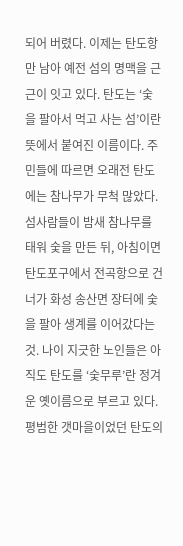되어 버렸다. 이제는 탄도항만 남아 예전 섬의 명맥을 근근이 잇고 있다. 탄도는 ‘숯을 팔아서 먹고 사는 섬’이란 뜻에서 붙여진 이름이다. 주민들에 따르면 오래전 탄도에는 참나무가 무척 많았다. 섬사람들이 밤새 참나무를 태워 숯을 만든 뒤, 아침이면 탄도포구에서 전곡항으로 건너가 화성 송산면 장터에 숯을 팔아 생계를 이어갔다는 것. 나이 지긋한 노인들은 아직도 탄도를 ‘숯무루’란 정겨운 옛이름으로 부르고 있다. 평범한 갯마을이었던 탄도의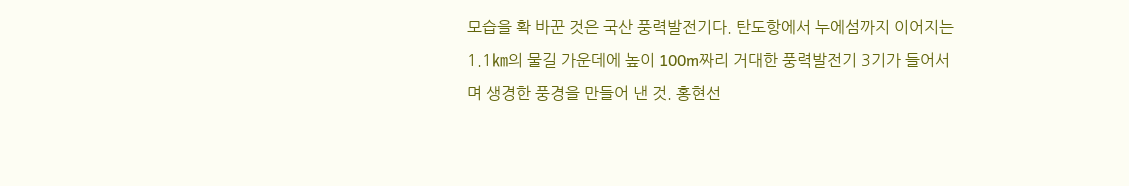모습을 확 바꾼 것은 국산 풍력발전기다. 탄도항에서 누에섬까지 이어지는 1.1㎞의 물길 가운데에 높이 100m짜리 거대한 풍력발전기 3기가 들어서며 생경한 풍경을 만들어 낸 것. 홍현선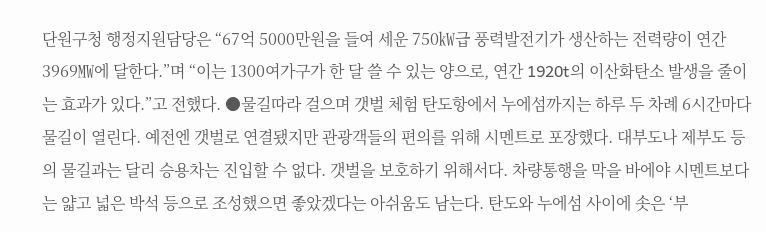단원구청 행정지원담당은 “67억 5000만원을 들여 세운 750㎾급 풍력발전기가 생산하는 전력량이 연간 3969㎿에 달한다.”며 “이는 1300여가구가 한 달 쓸 수 있는 양으로, 연간 1920t의 이산화탄소 발생을 줄이는 효과가 있다.”고 전했다. ●물길따라 걸으며 갯벌 체험 탄도항에서 누에섬까지는 하루 두 차례 6시간마다 물길이 열린다. 예전엔 갯벌로 연결됐지만 관광객들의 편의를 위해 시멘트로 포장했다. 대부도나 제부도 등의 물길과는 달리 승용차는 진입할 수 없다. 갯벌을 보호하기 위해서다. 차량통행을 막을 바에야 시멘트보다는 얇고 넓은 박석 등으로 조성했으면 좋았겠다는 아쉬움도 남는다. 탄도와 누에섬 사이에 솟은 ‘부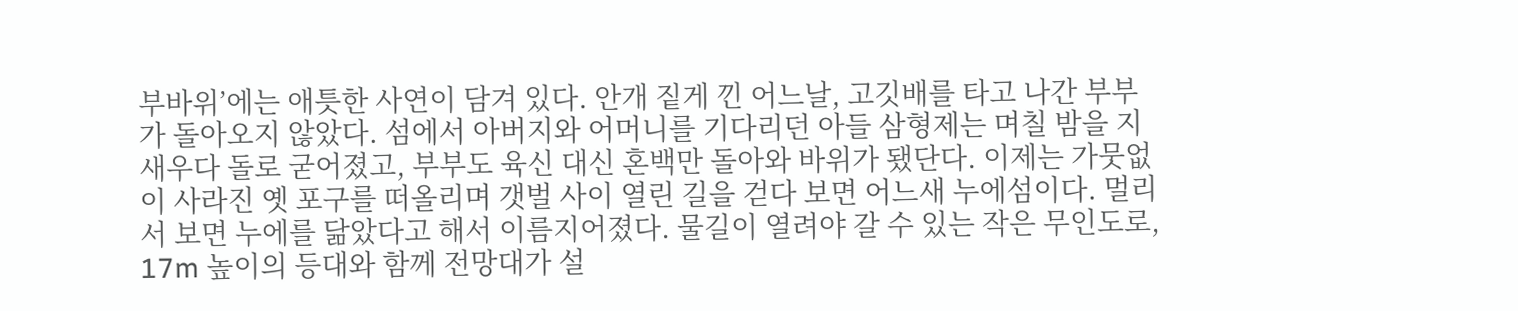부바위’에는 애틋한 사연이 담겨 있다. 안개 짙게 낀 어느날, 고깃배를 타고 나간 부부가 돌아오지 않았다. 섬에서 아버지와 어머니를 기다리던 아들 삼형제는 며칠 밤을 지새우다 돌로 굳어졌고, 부부도 육신 대신 혼백만 돌아와 바위가 됐단다. 이제는 가뭇없이 사라진 옛 포구를 떠올리며 갯벌 사이 열린 길을 걷다 보면 어느새 누에섬이다. 멀리서 보면 누에를 닮았다고 해서 이름지어졌다. 물길이 열려야 갈 수 있는 작은 무인도로, 17m 높이의 등대와 함께 전망대가 설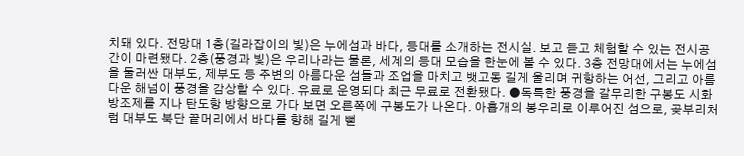치돼 있다. 전망대 1층(길라잡이의 빛)은 누에섬과 바다, 등대를 소개하는 전시실. 보고 듣고 체험할 수 있는 전시공간이 마련됐다. 2층(풍경과 빛)은 우리나라는 물론, 세계의 등대 모습을 한눈에 볼 수 있다. 3층 전망대에서는 누에섬을 둘러싼 대부도, 제부도 등 주변의 아름다운 섬들과 조업을 마치고 뱃고동 길게 울리며 귀항하는 어선, 그리고 아름다운 해넘이 풍경을 감상할 수 있다. 유료로 운영되다 최근 무료로 전환됐다. ●독특한 풍경을 갈무리한 구봉도 시화방조제를 지나 탄도항 방향으로 가다 보면 오른쪽에 구봉도가 나온다. 아홉개의 봉우리로 이루어진 섬으로, 곶부리처럼 대부도 북단 끝머리에서 바다를 향해 길게 뻗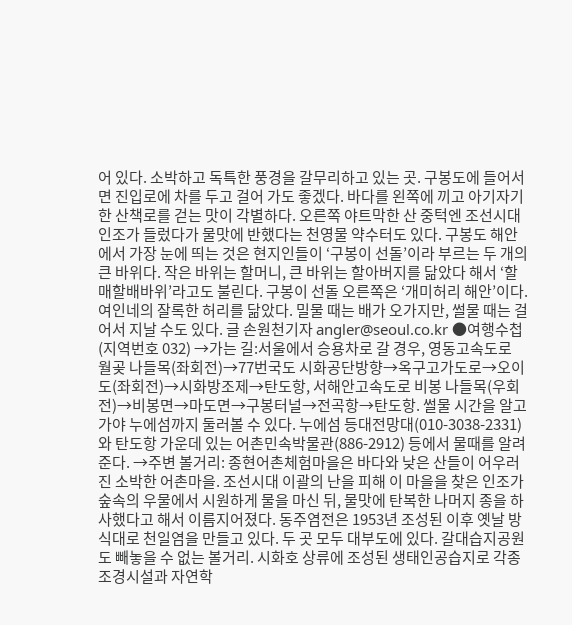어 있다. 소박하고 독특한 풍경을 갈무리하고 있는 곳. 구봉도에 들어서면 진입로에 차를 두고 걸어 가도 좋겠다. 바다를 왼쪽에 끼고 아기자기한 산책로를 걷는 맛이 각별하다. 오른쪽 야트막한 산 중턱엔 조선시대 인조가 들렀다가 물맛에 반했다는 천영물 약수터도 있다. 구봉도 해안에서 가장 눈에 띄는 것은 현지인들이 ‘구봉이 선돌’이라 부르는 두 개의 큰 바위다. 작은 바위는 할머니, 큰 바위는 할아버지를 닮았다 해서 ‘할매할배바위’라고도 불린다. 구봉이 선돌 오른쪽은 ‘개미허리 해안’이다. 여인네의 잘록한 허리를 닮았다. 밀물 때는 배가 오가지만, 썰물 때는 걸어서 지날 수도 있다. 글 손원천기자 angler@seoul.co.kr ●여행수첩(지역번호 032) →가는 길:서울에서 승용차로 갈 경우, 영동고속도로 월곶 나들목(좌회전)→77번국도 시화공단방향→옥구고가도로→오이도(좌회전)→시화방조제→탄도항, 서해안고속도로 비봉 나들목(우회전)→비봉면→마도면→구봉터널→전곡항→탄도항. 썰물 시간을 알고 가야 누에섬까지 둘러볼 수 있다. 누에섬 등대전망대(010-3038-2331)와 탄도항 가운데 있는 어촌민속박물관(886-2912) 등에서 물때를 알려준다. →주변 볼거리: 종현어촌체험마을은 바다와 낮은 산들이 어우러진 소박한 어촌마을. 조선시대 이괄의 난을 피해 이 마을을 찾은 인조가 숲속의 우물에서 시원하게 물을 마신 뒤, 물맛에 탄복한 나머지 종을 하사했다고 해서 이름지어졌다. 동주염전은 1953년 조성된 이후 옛날 방식대로 천일염을 만들고 있다. 두 곳 모두 대부도에 있다. 갈대습지공원도 빼놓을 수 없는 볼거리. 시화호 상류에 조성된 생태인공습지로 각종 조경시설과 자연학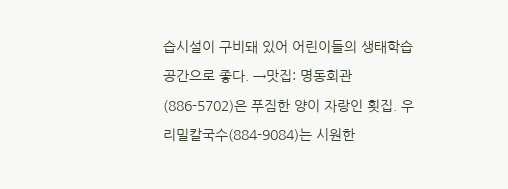습시설이 구비돼 있어 어린이들의 생태학습공간으로 좋다. →맛집: 명동회관(886-5702)은 푸짐한 양이 자랑인 횟집. 우리밀칼국수(884-9084)는 시원한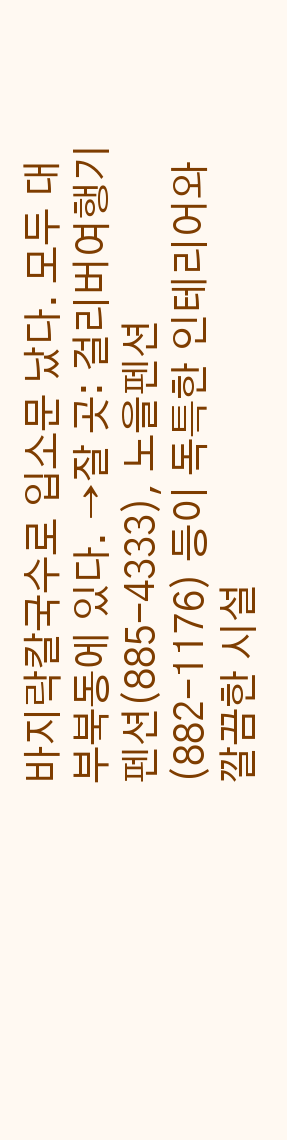바지락칼국수로 입소문 났다. 모두 대부북동에 있다. →잘 곳: 걸리버여행기펜션(885-4333), 노을펜션(882-1176) 등이 독특한 인테리어와 깔끔한 시설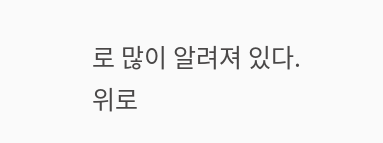로 많이 알려져 있다.
위로